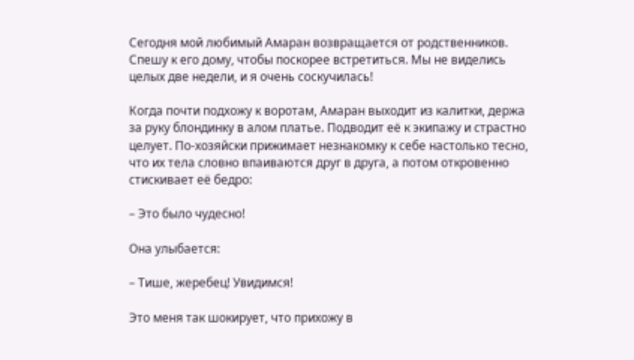Сегодня мой любимый Амаран возвращается от родственников. Спешу к его дому, чтобы поскорее встретиться. Мы не виделись целых две недели, и я очень соскучилась!

Когда почти подхожу к воротам, Амаран выходит из калитки, держа за руку блондинку в алом платье. Подводит её к экипажу и страстно целует. По-хозяйски прижимает незнакомку к себе настолько тесно, что их тела словно впаиваются друг в друга, а потом откровенно стискивает её бедро:

– Это было чудесно!

Она улыбается:

– Тише, жеребец! Увидимся!

Это меня так шокирует, что прихожу в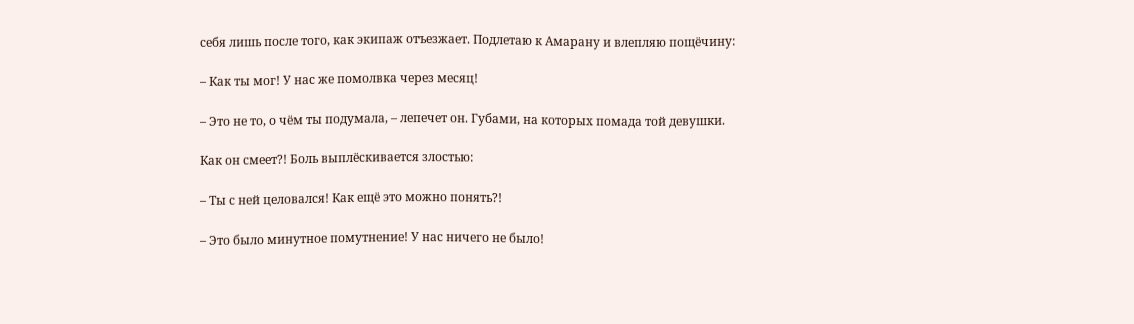себя лишь после того, как экипаж отъезжает. Подлетаю к Амарану и влепляю пощёчину:

– Как ты мог! У нас же помолвка через месяц!

– Это не то, о чём ты подумала, – лепечет он. Губами, на которых помада той девушки.

Как он смеет?! Боль выплёскивается злостью:

– Ты с ней целовался! Как ещё это можно понять?!

– Это было минутное помутнение! У нас ничего не было!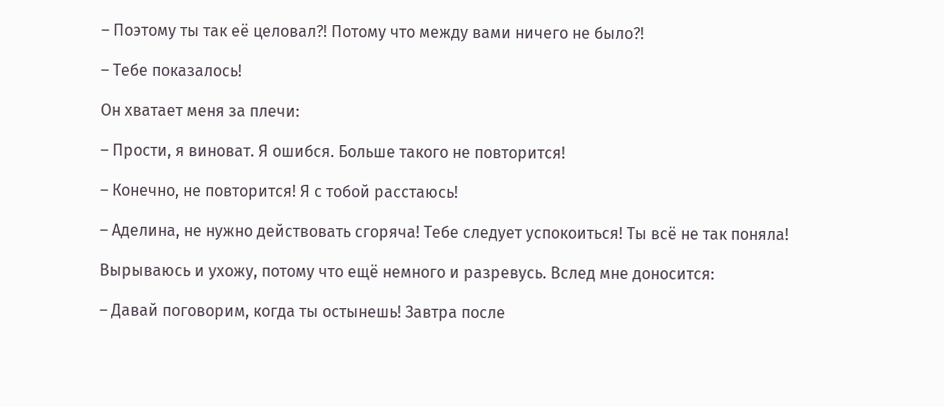– Поэтому ты так её целовал?! Потому что между вами ничего не было?!

– Тебе показалось!

Он хватает меня за плечи:

– Прости, я виноват. Я ошибся. Больше такого не повторится!

– Конечно, не повторится! Я с тобой расстаюсь!

– Аделина, не нужно действовать сгоряча! Тебе следует успокоиться! Ты всё не так поняла!

Вырываюсь и ухожу, потому что ещё немного и разревусь. Вслед мне доносится:

– Давай поговорим, когда ты остынешь! Завтра после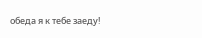обеда я к тебе заеду!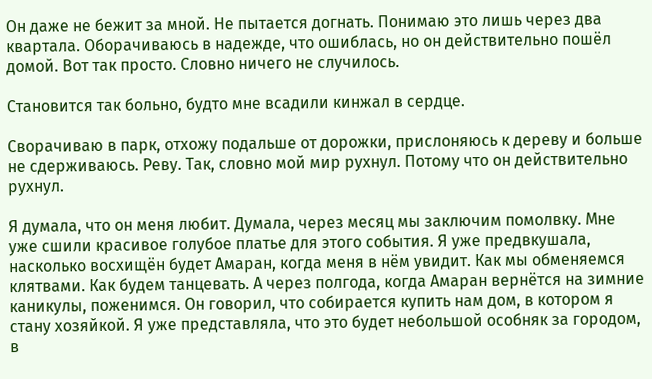Он даже не бежит за мной. Не пытается догнать. Понимаю это лишь через два квартала. Оборачиваюсь в надежде, что ошиблась, но он действительно пошёл домой. Вот так просто. Словно ничего не случилось.

Становится так больно, будто мне всадили кинжал в сердце.

Сворачиваю в парк, отхожу подальше от дорожки, прислоняюсь к дереву и больше не сдерживаюсь. Реву. Так, словно мой мир рухнул. Потому что он действительно рухнул.

Я думала, что он меня любит. Думала, через месяц мы заключим помолвку. Мне уже сшили красивое голубое платье для этого события. Я уже предвкушала, насколько восхищён будет Амаран, когда меня в нём увидит. Как мы обменяемся клятвами. Как будем танцевать. А через полгода, когда Амаран вернётся на зимние каникулы, поженимся. Он говорил, что собирается купить нам дом, в котором я стану хозяйкой. Я уже представляла, что это будет небольшой особняк за городом, в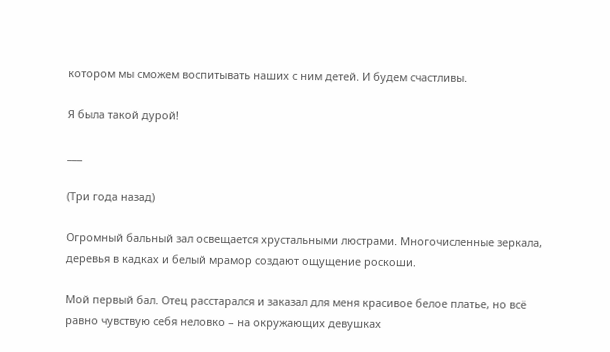котором мы сможем воспитывать наших с ним детей. И будем счастливы.

Я была такой дурой!

___

(Три года назад)

Огромный бальный зал освещается хрустальными люстрами. Многочисленные зеркала, деревья в кадках и белый мрамор создают ощущение роскоши.

Мой первый бал. Отец расстарался и заказал для меня красивое белое платье, но всё равно чувствую себя неловко – на окружающих девушках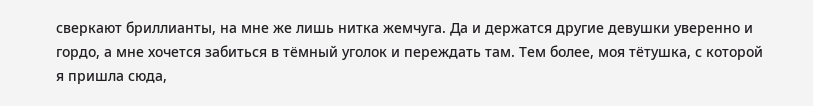сверкают бриллианты, на мне же лишь нитка жемчуга. Да и держатся другие девушки уверенно и гордо, а мне хочется забиться в тёмный уголок и переждать там. Тем более, моя тётушка, с которой я пришла сюда,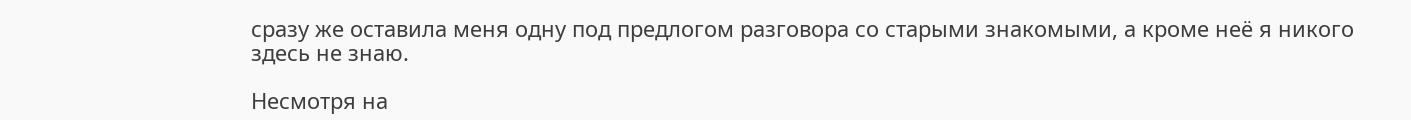сразу же оставила меня одну под предлогом разговора со старыми знакомыми, а кроме неё я никого здесь не знаю.

Несмотря на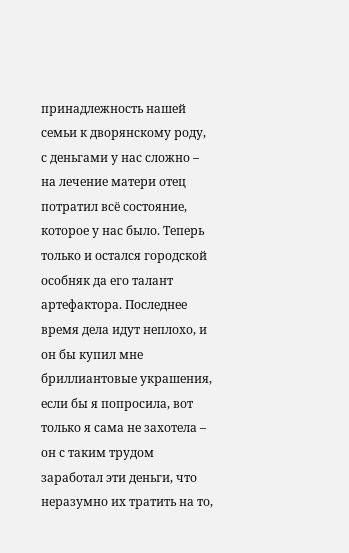принадлежность нашей семьи к дворянскому роду, с деньгами у нас сложно – на лечение матери отец потратил всё состояние, которое у нас было. Теперь только и остался городской особняк да его талант артефактора. Последнее время дела идут неплохо, и он бы купил мне бриллиантовые украшения, если бы я попросила, вот только я сама не захотела – он с таким трудом заработал эти деньги, что неразумно их тратить на то,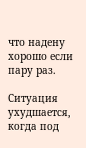что надену хорошо если пару раз.

Ситуация ухудшается, когда под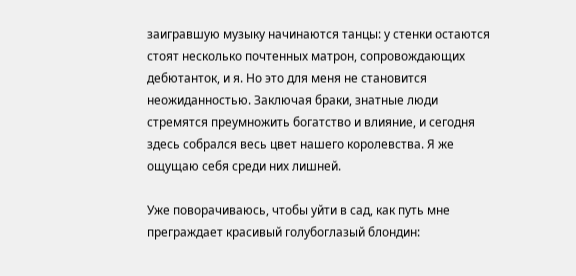заигравшую музыку начинаются танцы: у стенки остаются стоят несколько почтенных матрон, сопровождающих дебютанток, и я. Но это для меня не становится неожиданностью. Заключая браки, знатные люди стремятся преумножить богатство и влияние, и сегодня здесь собрался весь цвет нашего королевства. Я же ощущаю себя среди них лишней.

Уже поворачиваюсь, чтобы уйти в сад, как путь мне преграждает красивый голубоглазый блондин: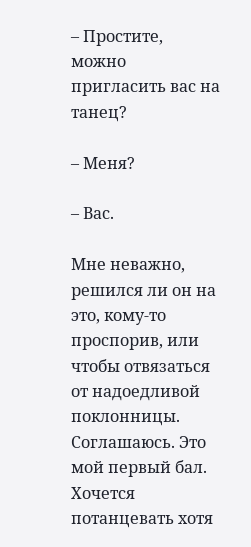– Простите, можно пригласить вас на танец?

– Меня?

– Вас.

Мне неважно, решился ли он на это, кому-то проспорив, или чтобы отвязаться от надоедливой поклонницы. Соглашаюсь. Это мой первый бал. Хочется потанцевать хотя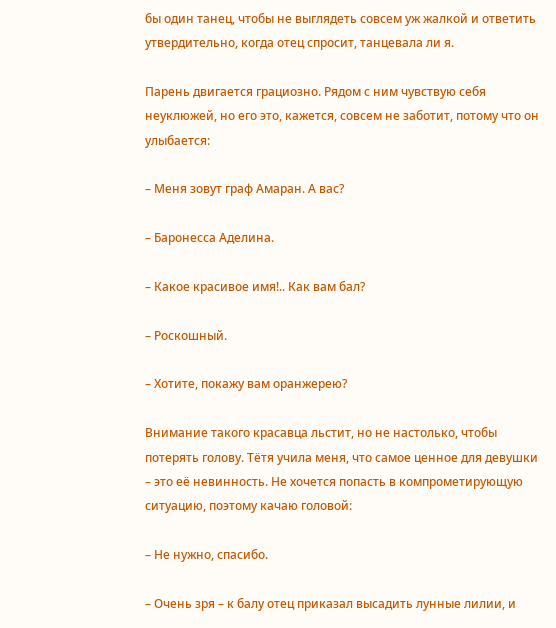бы один танец, чтобы не выглядеть совсем уж жалкой и ответить утвердительно, когда отец спросит, танцевала ли я.

Парень двигается грациозно. Рядом с ним чувствую себя неуклюжей, но его это, кажется, совсем не заботит, потому что он улыбается:

– Меня зовут граф Амаран. А вас?

– Баронесса Аделина.

– Какое красивое имя!.. Как вам бал?

– Роскошный.

– Хотите, покажу вам оранжерею?

Внимание такого красавца льстит, но не настолько, чтобы потерять голову. Тётя учила меня, что самое ценное для девушки – это её невинность. Не хочется попасть в компрометирующую ситуацию, поэтому качаю головой:

– Не нужно, спасибо.

– Очень зря – к балу отец приказал высадить лунные лилии, и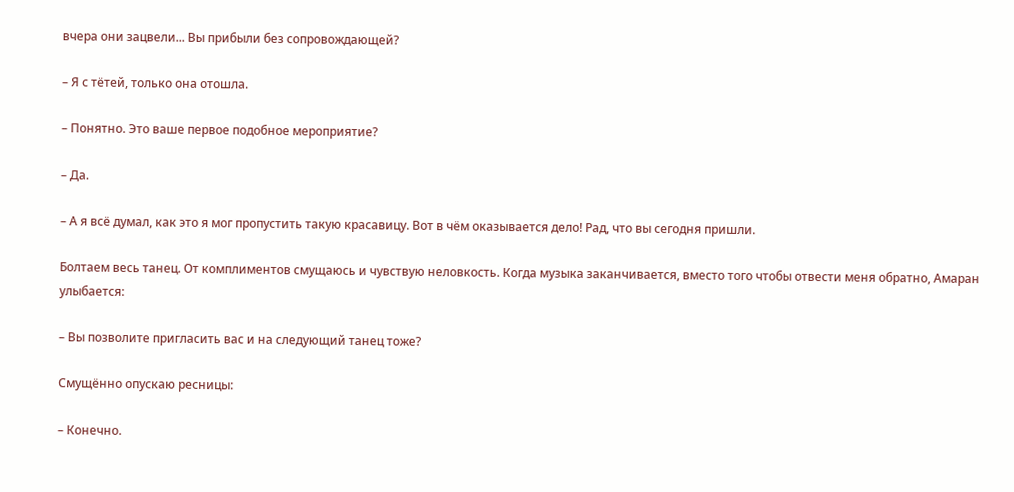вчера они зацвели... Вы прибыли без сопровождающей?

– Я с тётей, только она отошла.

– Понятно. Это ваше первое подобное мероприятие?

– Да.

– А я всё думал, как это я мог пропустить такую красавицу. Вот в чём оказывается дело! Рад, что вы сегодня пришли.

Болтаем весь танец. От комплиментов смущаюсь и чувствую неловкость. Когда музыка заканчивается, вместо того чтобы отвести меня обратно, Амаран улыбается:

– Вы позволите пригласить вас и на следующий танец тоже?

Смущённо опускаю ресницы:

– Конечно.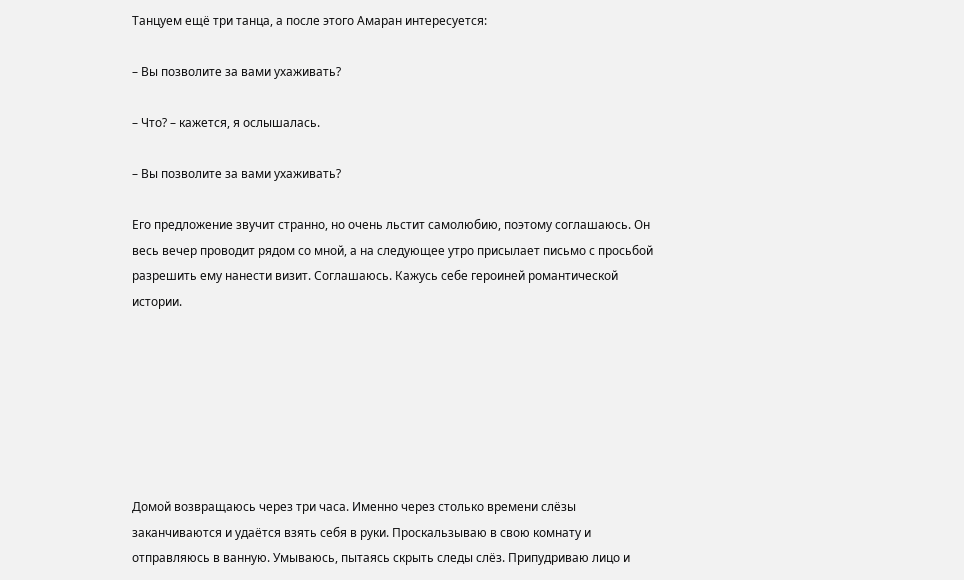Танцуем ещё три танца, а после этого Амаран интересуется:

– Вы позволите за вами ухаживать?

– Что? – кажется, я ослышалась.

– Вы позволите за вами ухаживать?

Его предложение звучит странно, но очень льстит самолюбию, поэтому соглашаюсь. Он весь вечер проводит рядом со мной, а на следующее утро присылает письмо с просьбой разрешить ему нанести визит. Соглашаюсь. Кажусь себе героиней романтической истории.







Домой возвращаюсь через три часа. Именно через столько времени слёзы заканчиваются и удаётся взять себя в руки. Проскальзываю в свою комнату и отправляюсь в ванную. Умываюсь, пытаясь скрыть следы слёз. Припудриваю лицо и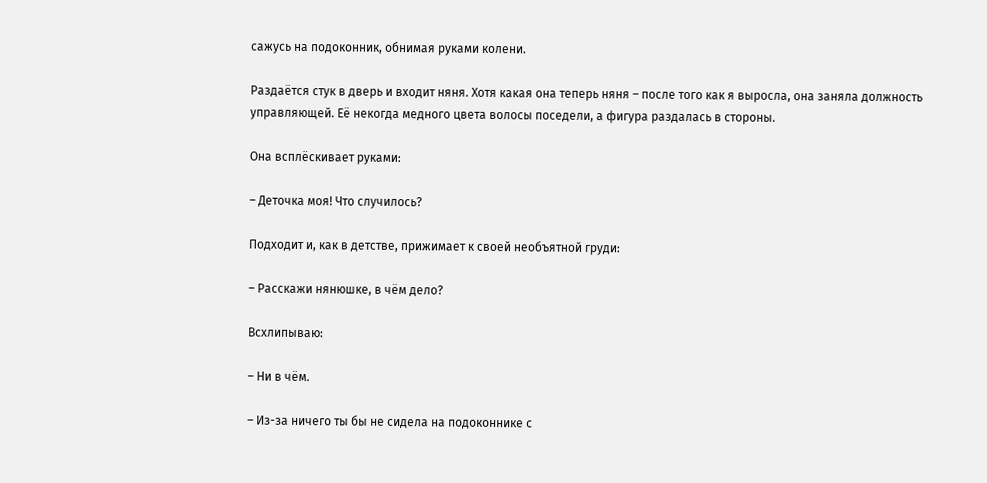сажусь на подоконник, обнимая руками колени.

Раздаётся стук в дверь и входит няня. Хотя какая она теперь няня – после того как я выросла, она заняла должность управляющей. Её некогда медного цвета волосы поседели, а фигура раздалась в стороны.

Она всплёскивает руками:

– Деточка моя! Что случилось?

Подходит и, как в детстве, прижимает к своей необъятной груди:

– Расскажи нянюшке, в чём дело?

Всхлипываю:

– Ни в чём.

– Из-за ничего ты бы не сидела на подоконнике с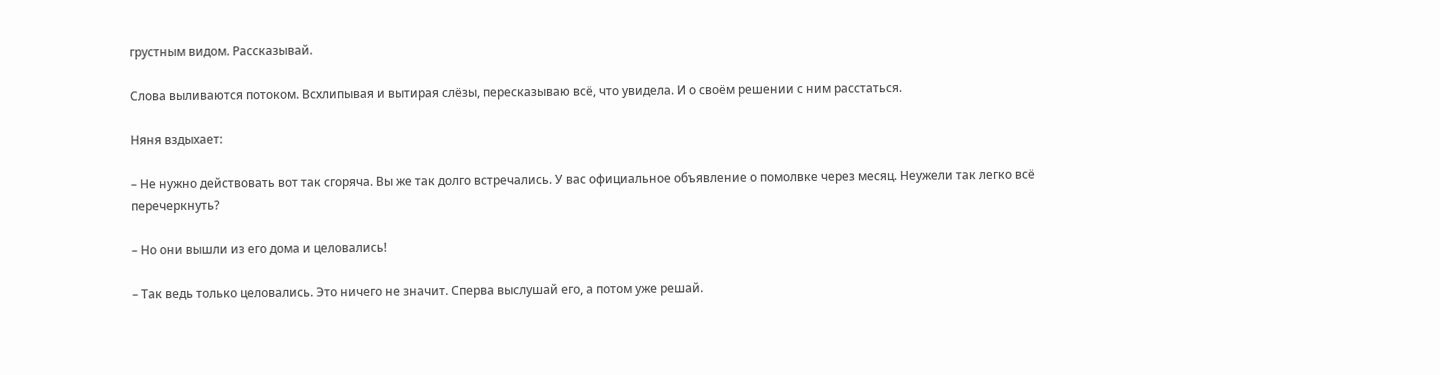грустным видом. Рассказывай.

Слова выливаются потоком. Всхлипывая и вытирая слёзы, пересказываю всё, что увидела. И о своём решении с ним расстаться.

Няня вздыхает:

– Не нужно действовать вот так сгоряча. Вы же так долго встречались. У вас официальное объявление о помолвке через месяц. Неужели так легко всё перечеркнуть?

– Но они вышли из его дома и целовались!

– Так ведь только целовались. Это ничего не значит. Сперва выслушай его, а потом уже решай.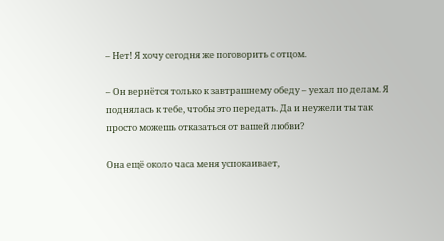– Нет! Я хочу сегодня же поговорить с отцом.

– Он вернётся только к завтрашнему обеду – уехал по делам. Я поднялась к тебе, чтобы это передать. Да и неужели ты так просто можешь отказаться от вашей любви?

Она ещё около часа меня успокаивает,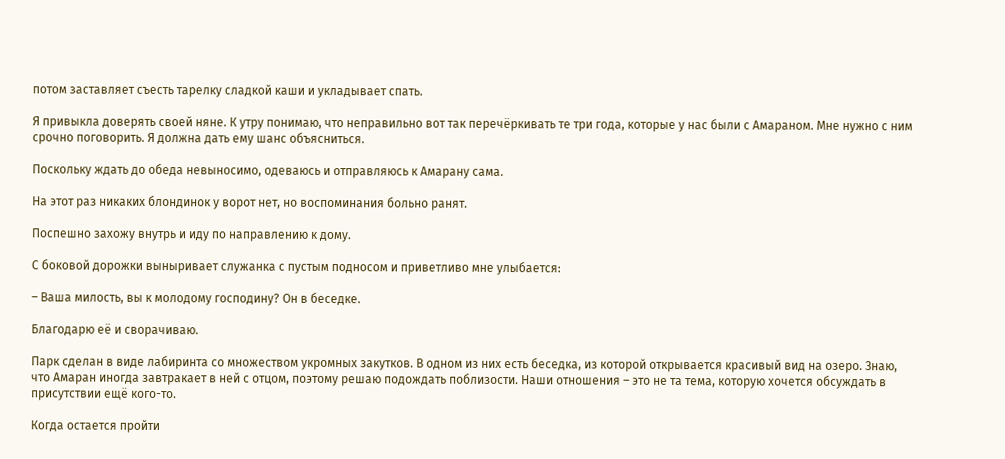потом заставляет съесть тарелку сладкой каши и укладывает спать.

Я привыкла доверять своей няне. К утру понимаю, что неправильно вот так перечёркивать те три года, которые у нас были с Амараном. Мне нужно с ним срочно поговорить. Я должна дать ему шанс объясниться.

Поскольку ждать до обеда невыносимо, одеваюсь и отправляюсь к Амарану сама.

На этот раз никаких блондинок у ворот нет, но воспоминания больно ранят.

Поспешно захожу внутрь и иду по направлению к дому.

С боковой дорожки выныривает служанка с пустым подносом и приветливо мне улыбается:

– Ваша милость, вы к молодому господину? Он в беседке.

Благодарю её и сворачиваю.

Парк сделан в виде лабиринта со множеством укромных закутков. В одном из них есть беседка, из которой открывается красивый вид на озеро. Знаю, что Амаран иногда завтракает в ней с отцом, поэтому решаю подождать поблизости. Наши отношения – это не та тема, которую хочется обсуждать в присутствии ещё кого-то.

Когда остается пройти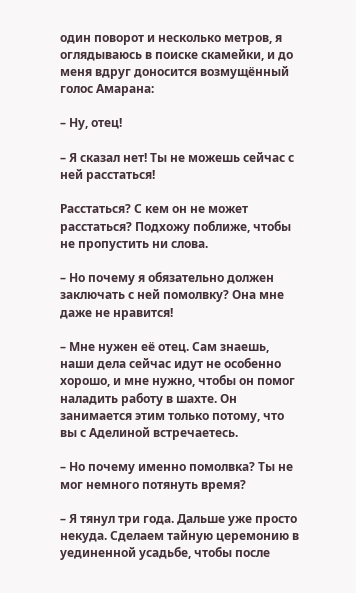один поворот и несколько метров, я оглядываюсь в поиске скамейки, и до меня вдруг доносится возмущённый голос Амарана:

– Ну, отец!

– Я сказал нет! Ты не можешь сейчас с ней расстаться!

Расстаться? С кем он не может расстаться? Подхожу поближе, чтобы не пропустить ни слова.

– Но почему я обязательно должен заключать с ней помолвку? Она мне даже не нравится!

– Мне нужен её отец. Сам знаешь, наши дела сейчас идут не особенно хорошо, и мне нужно, чтобы он помог наладить работу в шахте. Он занимается этим только потому, что вы с Аделиной встречаетесь.

– Но почему именно помолвка? Ты не мог немного потянуть время?

– Я тянул три года. Дальше уже просто некуда. Сделаем тайную церемонию в уединенной усадьбе, чтобы после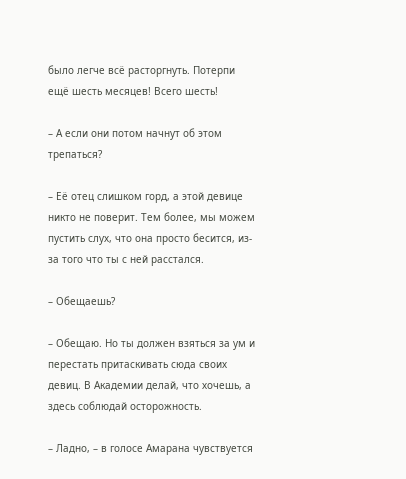было легче всё расторгнуть. Потерпи ещё шесть месяцев! Всего шесть!

– А если они потом начнут об этом трепаться?

– Её отец слишком горд, а этой девице никто не поверит. Тем более, мы можем пустить слух, что она просто бесится, из-за того что ты с ней расстался.

– Обещаешь?

– Обещаю. Но ты должен взяться за ум и перестать притаскивать сюда своих девиц. В Академии делай, что хочешь, а здесь соблюдай осторожность.

– Ладно, – в голосе Амарана чувствуется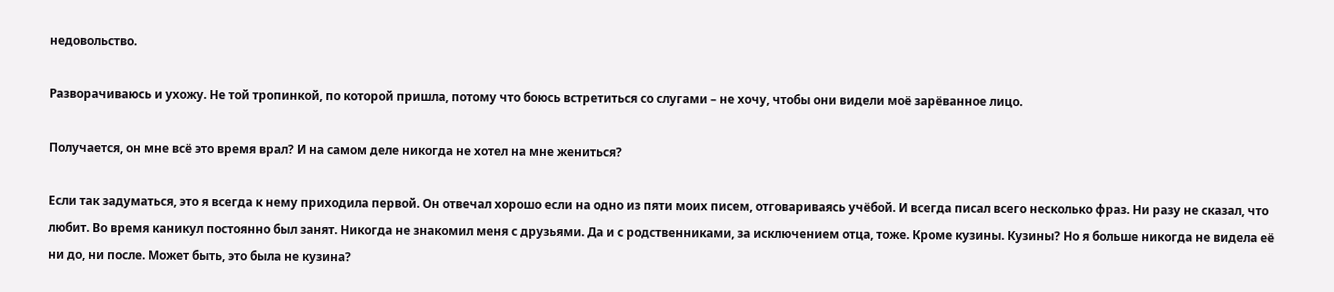недовольство.

Разворачиваюсь и ухожу. Не той тропинкой, по которой пришла, потому что боюсь встретиться со слугами – не хочу, чтобы они видели моё зарёванное лицо.

Получается, он мне всё это время врал? И на самом деле никогда не хотел на мне жениться?

Если так задуматься, это я всегда к нему приходила первой. Он отвечал хорошо если на одно из пяти моих писем, отговариваясь учёбой. И всегда писал всего несколько фраз. Ни разу не сказал, что любит. Во время каникул постоянно был занят. Никогда не знакомил меня с друзьями. Да и с родственниками, за исключением отца, тоже. Кроме кузины. Кузины? Но я больше никогда не видела её ни до, ни после. Может быть, это была не кузина?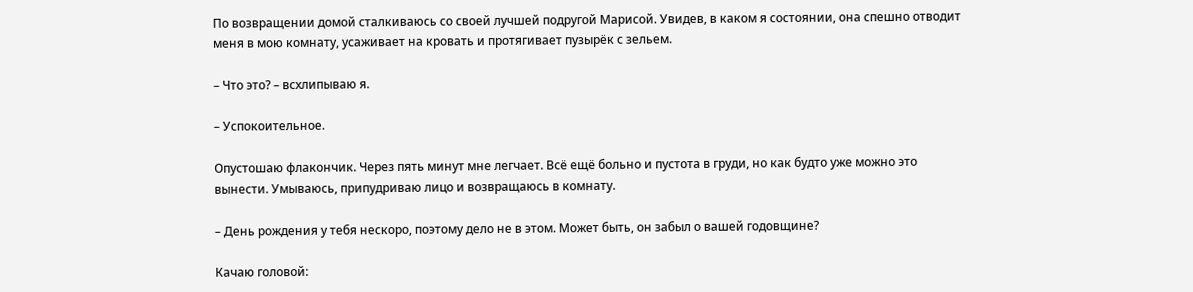По возвращении домой сталкиваюсь со своей лучшей подругой Марисой. Увидев, в каком я состоянии, она спешно отводит меня в мою комнату, усаживает на кровать и протягивает пузырёк с зельем.

– Что это? – всхлипываю я.

– Успокоительное.

Опустошаю флакончик. Через пять минут мне легчает. Всё ещё больно и пустота в груди, но как будто уже можно это вынести. Умываюсь, припудриваю лицо и возвращаюсь в комнату.

– День рождения у тебя нескоро, поэтому дело не в этом. Может быть, он забыл о вашей годовщине?

Качаю головой: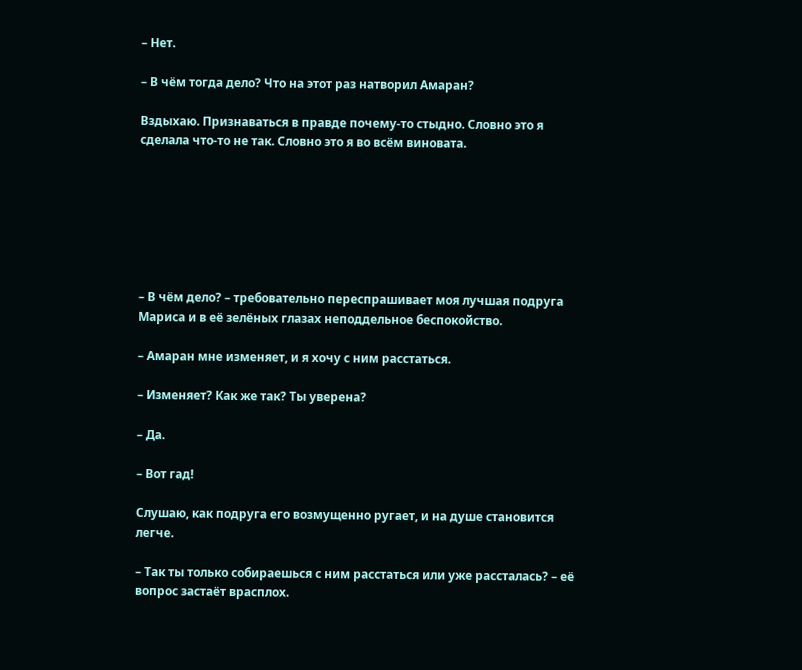– Нет.

– В чём тогда дело? Что на этот раз натворил Амаран?

Вздыхаю. Признаваться в правде почему-то стыдно. Словно это я сделала что-то не так. Словно это я во всём виновата.







– В чём дело? – требовательно переспрашивает моя лучшая подруга Мариса и в её зелёных глазах неподдельное беспокойство.

– Амаран мне изменяет, и я хочу с ним расстаться.

– Изменяет? Как же так? Ты уверена?

– Да.

– Вот гад!

Слушаю, как подруга его возмущенно ругает, и на душе становится легче.

– Так ты только собираешься с ним расстаться или уже рассталась? – её вопрос застаёт врасплох.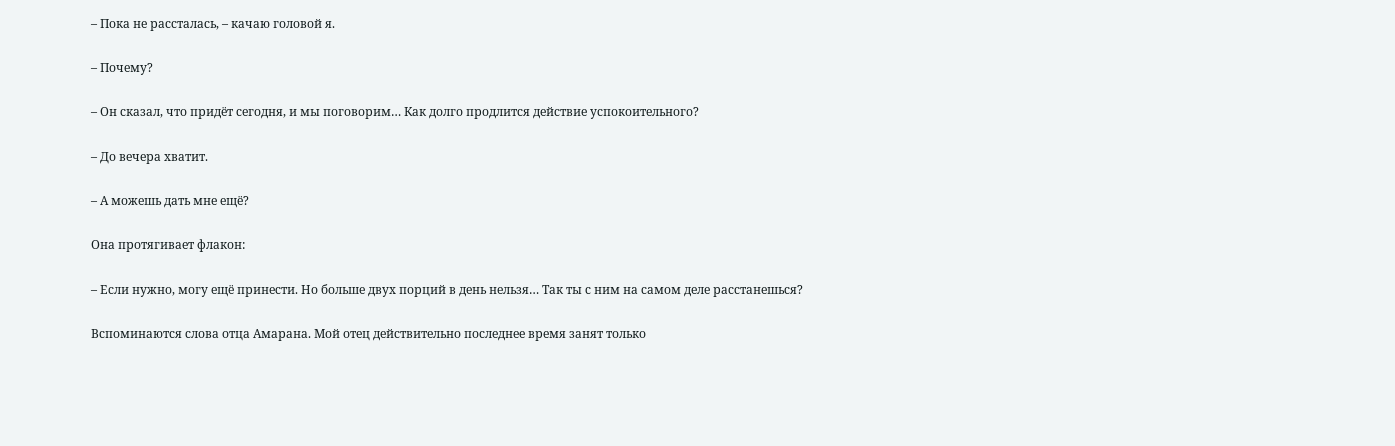– Пока не рассталась, – качаю головой я.

– Почему?

– Он сказал, что придёт сегодня, и мы поговорим… Как долго продлится действие успокоительного?

– До вечера хватит.

– А можешь дать мне ещё?

Она протягивает флакон:

– Если нужно, могу ещё принести. Но больше двух порций в день нельзя… Так ты с ним на самом деле расстанешься?

Вспоминаются слова отца Амарана. Мой отец действительно последнее время занят только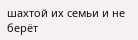шахтой их семьи и не берёт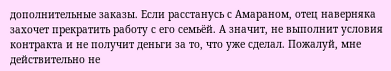дополнительные заказы. Если расстанусь с Амараном, отец наверняка захочет прекратить работу с его семьёй. А значит, не выполнит условия контракта и не получит деньги за то, что уже сделал. Пожалуй, мне действительно не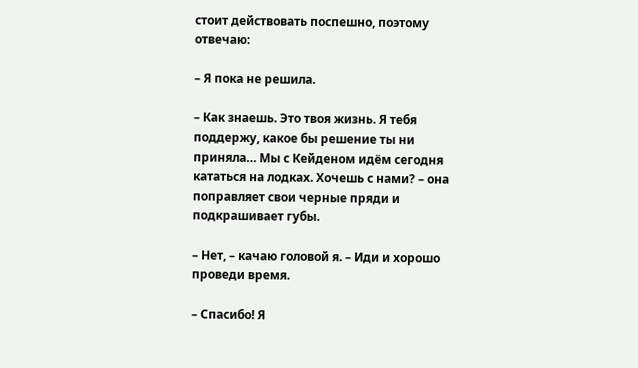стоит действовать поспешно, поэтому отвечаю:

– Я пока не решила.

– Как знаешь. Это твоя жизнь. Я тебя поддержу, какое бы решение ты ни приняла… Мы с Кейденом идём сегодня кататься на лодках. Хочешь с нами? – она поправляет свои черные пряди и подкрашивает губы.

– Нет, – качаю головой я. – Иди и хорошо проведи время.

– Спасибо! Я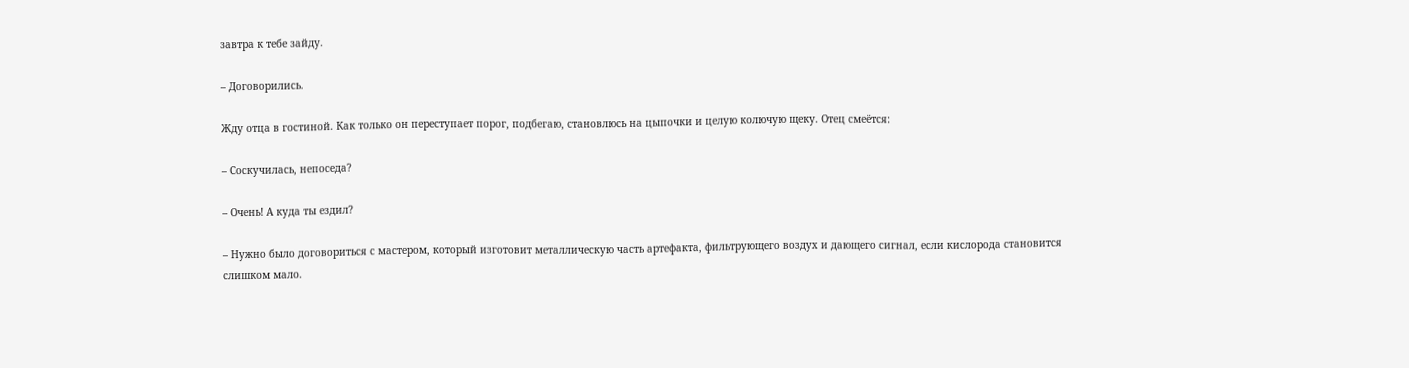завтра к тебе зайду.

– Договорились.

Жду отца в гостиной. Как только он переступает порог, подбегаю, становлюсь на цыпочки и целую колючую щеку. Отец смеётся:

– Соскучилась, непоседа?

– Очень! А куда ты ездил?

– Нужно было договориться с мастером, который изготовит металлическую часть артефакта, фильтрующего воздух и дающего сигнал, если кислорода становится слишком мало.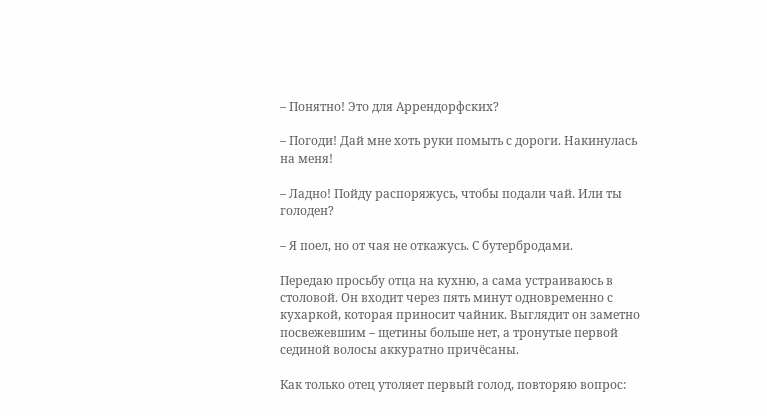– Понятно! Это для Аррендорфских?

– Погоди! Дай мне хоть руки помыть с дороги. Накинулась на меня!

– Ладно! Пойду распоряжусь, чтобы подали чай. Или ты голоден?

– Я поел, но от чая не откажусь. С бутербродами.

Передаю просьбу отца на кухню, а сама устраиваюсь в столовой. Он входит через пять минут одновременно с кухаркой, которая приносит чайник. Выглядит он заметно посвежевшим – щетины больше нет, а тронутые первой сединой волосы аккуратно причёсаны.

Как только отец утоляет первый голод, повторяю вопрос: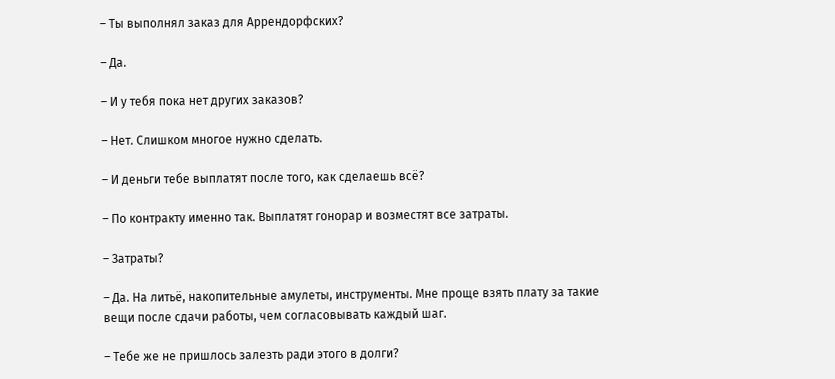– Ты выполнял заказ для Аррендорфских?

– Да.

– И у тебя пока нет других заказов?

– Нет. Слишком многое нужно сделать.

– И деньги тебе выплатят после того, как сделаешь всё?

– По контракту именно так. Выплатят гонорар и возместят все затраты.

– Затраты?

– Да. На литьё, накопительные амулеты, инструменты. Мне проще взять плату за такие вещи после сдачи работы, чем согласовывать каждый шаг.

– Тебе же не пришлось залезть ради этого в долги?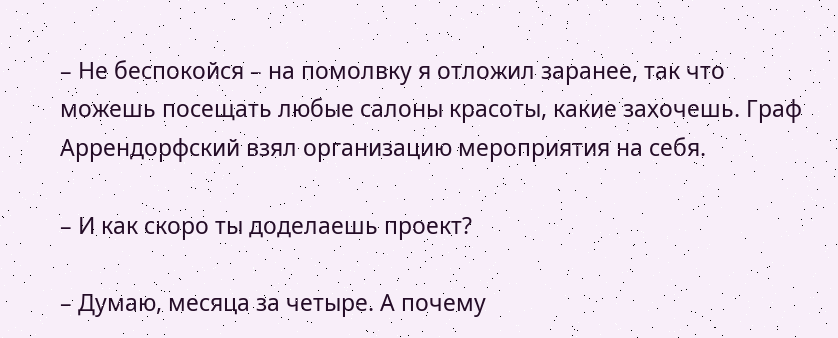– Не беспокойся – на помолвку я отложил заранее, так что можешь посещать любые салоны красоты, какие захочешь. Граф Аррендорфский взял организацию мероприятия на себя.

– И как скоро ты доделаешь проект?

– Думаю, месяца за четыре. А почему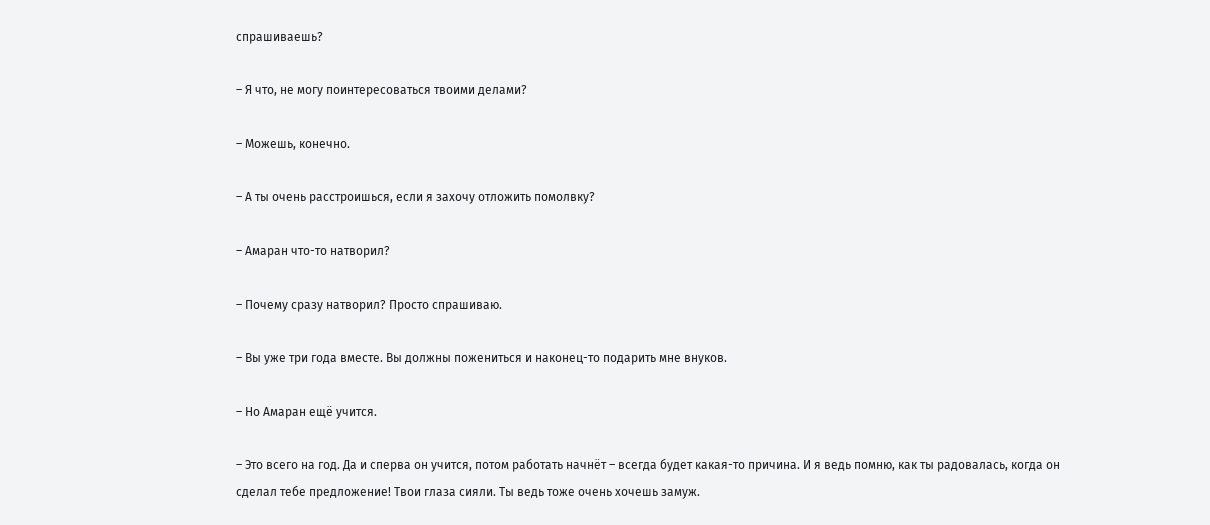спрашиваешь?

– Я что, не могу поинтересоваться твоими делами?

– Можешь, конечно.

– А ты очень расстроишься, если я захочу отложить помолвку?

– Амаран что-то натворил?

– Почему сразу натворил? Просто спрашиваю.

– Вы уже три года вместе. Вы должны пожениться и наконец-то подарить мне внуков.

– Но Амаран ещё учится.

– Это всего на год. Да и сперва он учится, потом работать начнёт – всегда будет какая-то причина. И я ведь помню, как ты радовалась, когда он сделал тебе предложение! Твои глаза сияли. Ты ведь тоже очень хочешь замуж.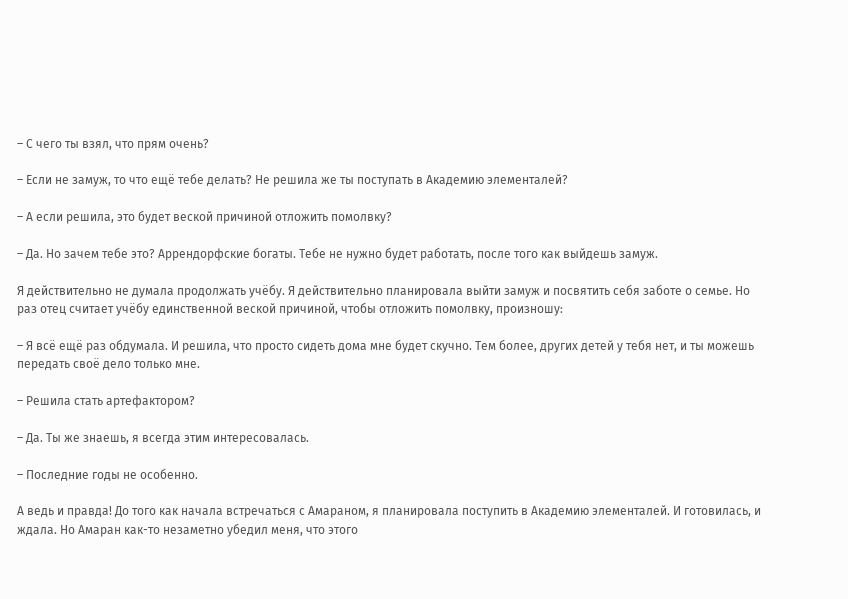– С чего ты взял, что прям очень?

– Если не замуж, то что ещё тебе делать? Не решила же ты поступать в Академию элементалей?

– А если решила, это будет веской причиной отложить помолвку?

– Да. Но зачем тебе это? Аррендорфские богаты. Тебе не нужно будет работать, после того как выйдешь замуж.

Я действительно не думала продолжать учёбу. Я действительно планировала выйти замуж и посвятить себя заботе о семье. Но раз отец считает учёбу единственной веской причиной, чтобы отложить помолвку, произношу:

– Я всё ещё раз обдумала. И решила, что просто сидеть дома мне будет скучно. Тем более, других детей у тебя нет, и ты можешь передать своё дело только мне.

– Решила стать артефактором?

– Да. Ты же знаешь, я всегда этим интересовалась.

– Последние годы не особенно.

А ведь и правда! До того как начала встречаться с Амараном, я планировала поступить в Академию элементалей. И готовилась, и ждала. Но Амаран как-то незаметно убедил меня, что этого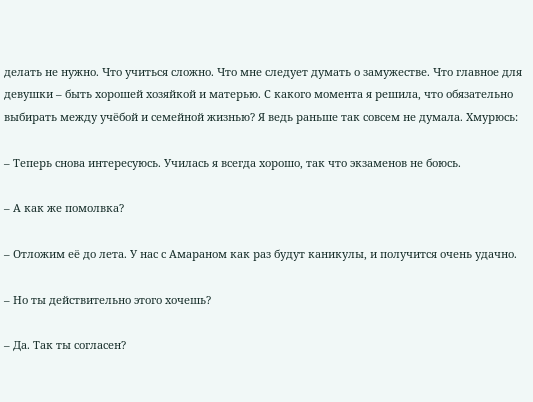делать не нужно. Что учиться сложно. Что мне следует думать о замужестве. Что главное для девушки – быть хорошей хозяйкой и матерью. С какого момента я решила, что обязательно выбирать между учёбой и семейной жизнью? Я ведь раньше так совсем не думала. Хмурюсь:

– Теперь снова интересуюсь. Училась я всегда хорошо, так что экзаменов не боюсь.

– А как же помолвка?

– Отложим её до лета. У нас с Амараном как раз будут каникулы, и получится очень удачно.

– Но ты действительно этого хочешь?

– Да. Так ты согласен?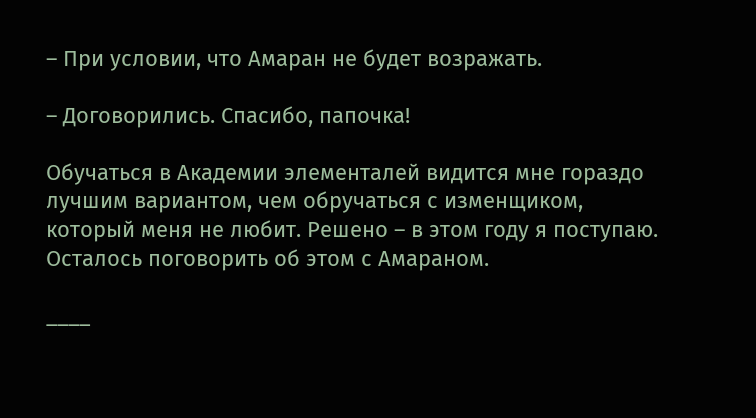– При условии, что Амаран не будет возражать.

– Договорились. Спасибо, папочка!

Обучаться в Академии элементалей видится мне гораздо лучшим вариантом, чем обручаться с изменщиком, который меня не любит. Решено – в этом году я поступаю. Осталось поговорить об этом с Амараном.

____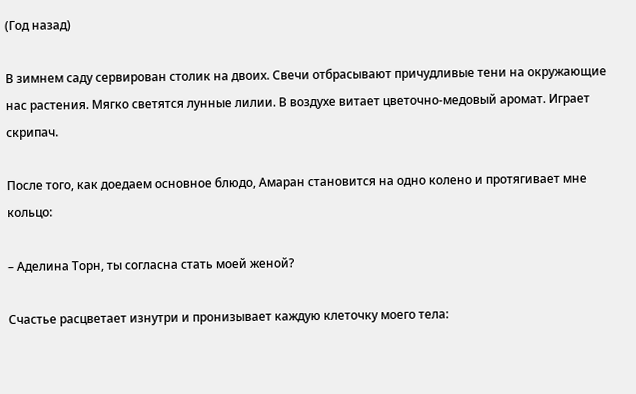(Год назад)

В зимнем саду сервирован столик на двоих. Свечи отбрасывают причудливые тени на окружающие нас растения. Мягко светятся лунные лилии. В воздухе витает цветочно-медовый аромат. Играет скрипач.

После того, как доедаем основное блюдо, Амаран становится на одно колено и протягивает мне кольцо:

– Аделина Торн, ты согласна стать моей женой?

Счастье расцветает изнутри и пронизывает каждую клеточку моего тела: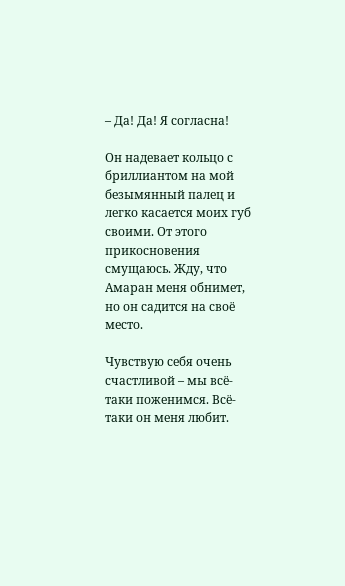– Да! Да! Я согласна!

Он надевает кольцо с бриллиантом на мой безымянный палец и легко касается моих губ своими. От этого прикосновения смущаюсь. Жду, что Амаран меня обнимет, но он садится на своё место.

Чувствую себя очень счастливой – мы всё-таки поженимся. Всё-таки он меня любит.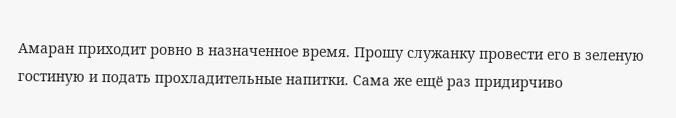Амаран приходит ровно в назначенное время. Прошу служанку провести его в зеленую гостиную и подать прохладительные напитки. Сама же ещё раз придирчиво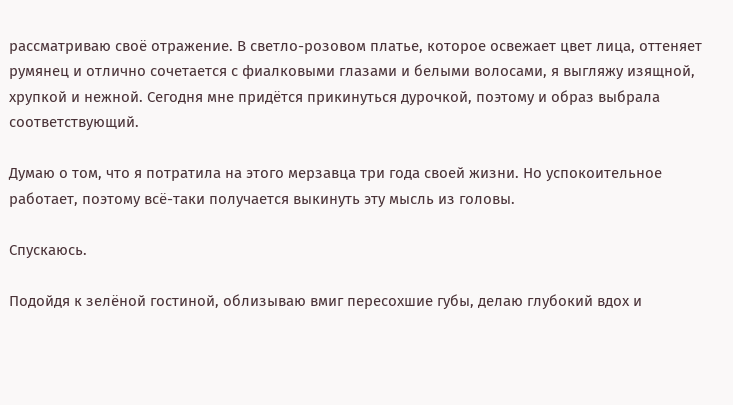рассматриваю своё отражение. В светло-розовом платье, которое освежает цвет лица, оттеняет румянец и отлично сочетается с фиалковыми глазами и белыми волосами, я выгляжу изящной, хрупкой и нежной. Сегодня мне придётся прикинуться дурочкой, поэтому и образ выбрала соответствующий.

Думаю о том, что я потратила на этого мерзавца три года своей жизни. Но успокоительное работает, поэтому всё-таки получается выкинуть эту мысль из головы.

Спускаюсь.

Подойдя к зелёной гостиной, облизываю вмиг пересохшие губы, делаю глубокий вдох и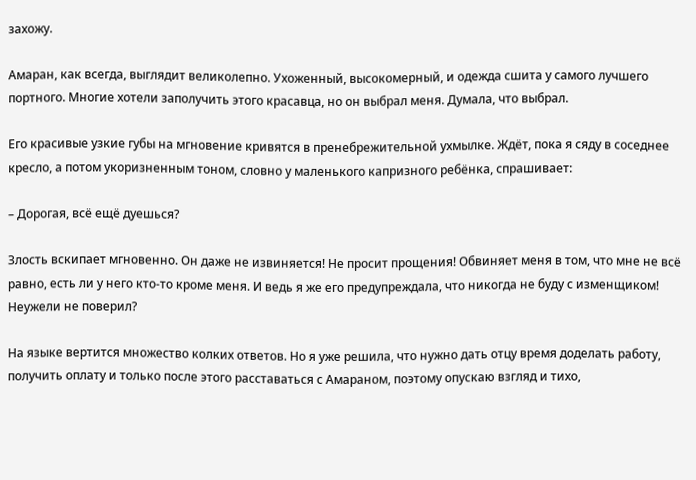захожу.

Амаран, как всегда, выглядит великолепно. Ухоженный, высокомерный, и одежда сшита у самого лучшего портного. Многие хотели заполучить этого красавца, но он выбрал меня. Думала, что выбрал.

Его красивые узкие губы на мгновение кривятся в пренебрежительной ухмылке. Ждёт, пока я сяду в соседнее кресло, а потом укоризненным тоном, словно у маленького капризного ребёнка, спрашивает:

– Дорогая, всё ещё дуешься?

Злость вскипает мгновенно. Он даже не извиняется! Не просит прощения! Обвиняет меня в том, что мне не всё равно, есть ли у него кто-то кроме меня. И ведь я же его предупреждала, что никогда не буду с изменщиком! Неужели не поверил?

На языке вертится множество колких ответов. Но я уже решила, что нужно дать отцу время доделать работу, получить оплату и только после этого расставаться с Амараном, поэтому опускаю взгляд и тихо,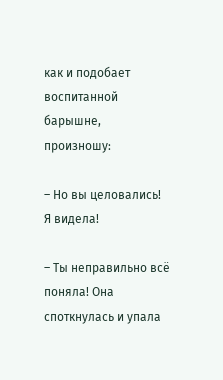как и подобает воспитанной барышне, произношу:

– Но вы целовались! Я видела!

– Ты неправильно всё поняла! Она споткнулась и упала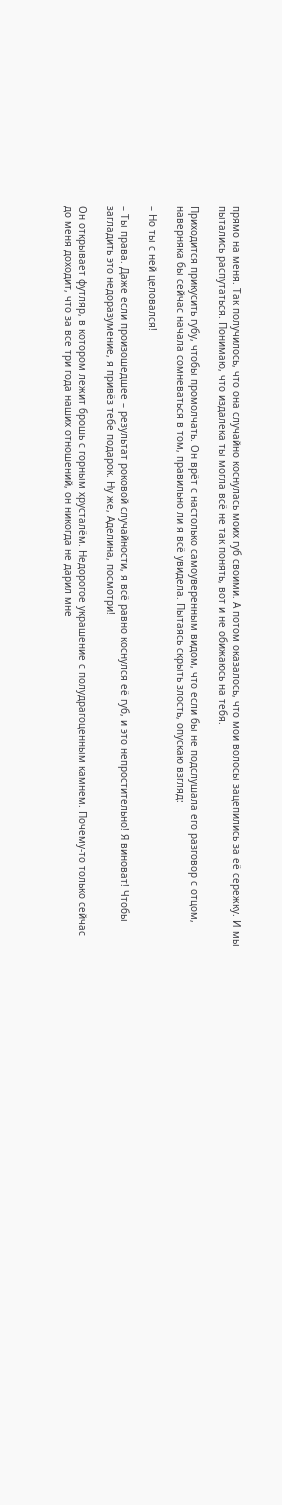прямо на меня. Так получилось, что она случайно коснулась моих губ своими. А потом оказалось, что мои волосы зацепились за её сережку. И мы пытались распутаться. Понимаю, что издалека ты могла всё не так понять, вот и не обижаюсь на тебя.

Приходится прикусить губу, чтобы промолчать. Он врёт с настолько самоуверенным видом, что если бы не подслушала его разговор с отцом, наверняка бы сейчас начала сомневаться в том, правильно ли я всё увидела. Пытаясь скрыть злость, опускаю взгляд:

– Но ты с ней целовался!

– Ты права. Даже если произошедшее – результат роковой случайности, я всё равно коснулся её губ, и это непростительно! Я виноват! Чтобы загладить это недоразумение, я привёз тебе подарок. Ну же, Аделина, посмотри!

Он открывает футляр, в котором лежит брошь с горным хрусталём. Недорогое украшение с полудрагоценным камнем. Почему-то только сейчас до меня доходит, что за все три года наших отношений, он никогда не дарил мне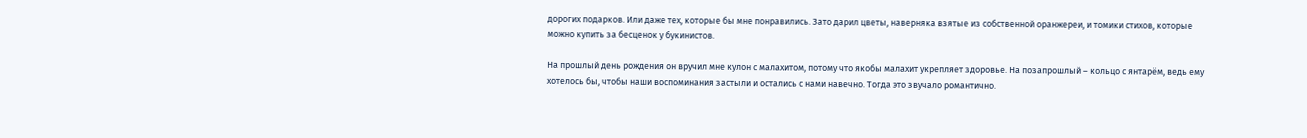дорогих подарков. Или даже тех, которые бы мне понравились. Зато дарил цветы, наверняка взятые из собственной оранжереи, и томики стихов, которые можно купить за бесценок у букинистов.

На прошлый день рождения он вручил мне кулон с малахитом, потому что якобы малахит укрепляет здоровье. На позапрошлый – кольцо с янтарём, ведь ему хотелось бы, чтобы наши воспоминания застыли и остались с нами навечно. Тогда это звучало романтично.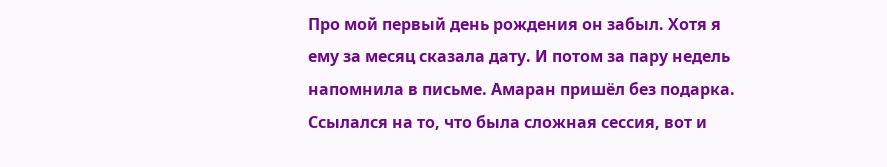Про мой первый день рождения он забыл. Хотя я ему за месяц сказала дату. И потом за пару недель напомнила в письме. Амаран пришёл без подарка. Ссылался на то, что была сложная сессия, вот и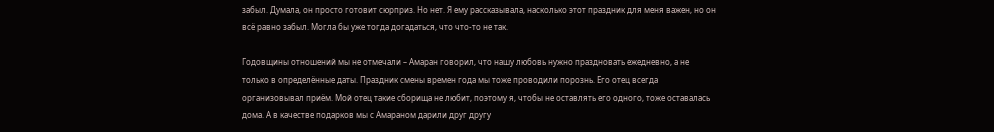забыл. Думала, он просто готовит сюрприз. Но нет. Я ему рассказывала, насколько этот праздник для меня важен, но он всё равно забыл. Могла бы уже тогда догадаться, что что-то не так.

Годовщины отношений мы не отмечали – Амаран говорил, что нашу любовь нужно праздновать ежедневно, а не только в определённые даты. Праздник смены времен года мы тоже проводили порознь. Его отец всегда организовывал приём. Мой отец такие сборища не любит, поэтому я, чтобы не оставлять его одного, тоже оставалась дома. А в качестве подарков мы с Амараном дарили друг другу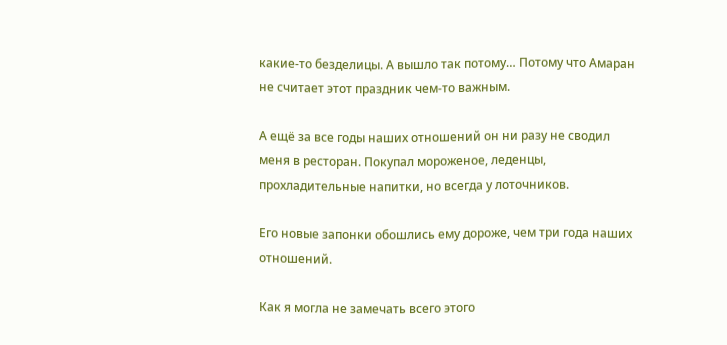какие-то безделицы. А вышло так потому… Потому что Амаран не считает этот праздник чем-то важным.

А ещё за все годы наших отношений он ни разу не сводил меня в ресторан. Покупал мороженое, леденцы, прохладительные напитки, но всегда у лоточников.

Его новые запонки обошлись ему дороже, чем три года наших отношений.

Как я могла не замечать всего этого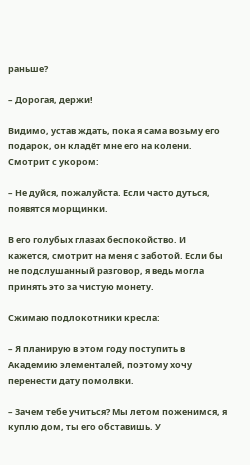раньше?

– Дорогая, держи!

Видимо, устав ждать, пока я сама возьму его подарок, он кладёт мне его на колени. Смотрит с укором:

– Не дуйся, пожалуйста. Если часто дуться, появятся морщинки.

В его голубых глазах беспокойство. И кажется, смотрит на меня с заботой. Если бы не подслушанный разговор, я ведь могла принять это за чистую монету.

Сжимаю подлокотники кресла:

– Я планирую в этом году поступить в Академию элементалей, поэтому хочу перенести дату помолвки.

– Зачем тебе учиться? Мы летом поженимся, я куплю дом, ты его обставишь. У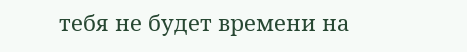тебя не будет времени на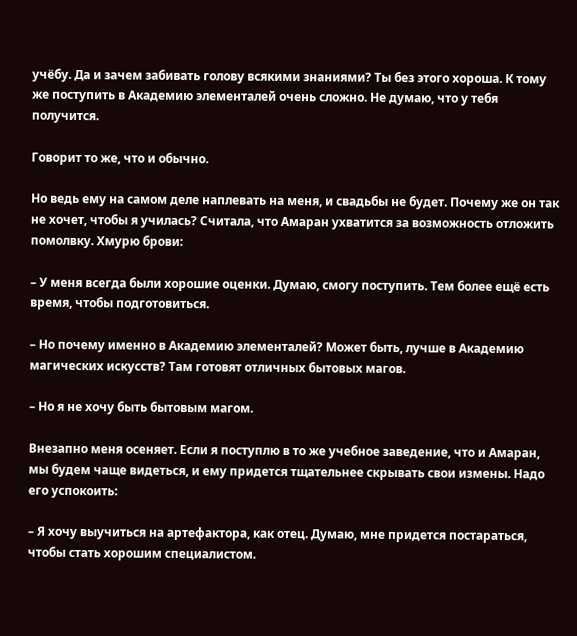учёбу. Да и зачем забивать голову всякими знаниями? Ты без этого хороша. К тому же поступить в Академию элементалей очень сложно. Не думаю, что у тебя получится.

Говорит то же, что и обычно.

Но ведь ему на самом деле наплевать на меня, и свадьбы не будет. Почему же он так не хочет, чтобы я училась? Считала, что Амаран ухватится за возможность отложить помолвку. Хмурю брови:

– У меня всегда были хорошие оценки. Думаю, смогу поступить. Тем более ещё есть время, чтобы подготовиться.

– Но почему именно в Академию элементалей? Может быть, лучше в Академию магических искусств? Там готовят отличных бытовых магов.

– Но я не хочу быть бытовым магом.

Внезапно меня осеняет. Если я поступлю в то же учебное заведение, что и Амаран, мы будем чаще видеться, и ему придется тщательнее скрывать свои измены. Надо его успокоить:

– Я хочу выучиться на артефактора, как отец. Думаю, мне придется постараться, чтобы стать хорошим специалистом.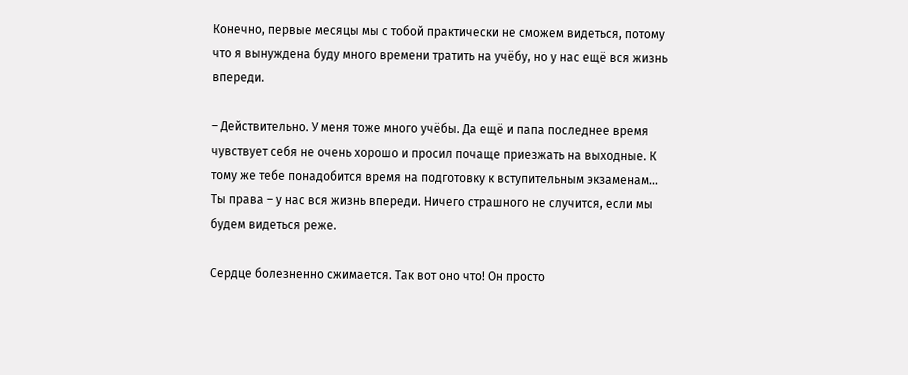Конечно, первые месяцы мы с тобой практически не сможем видеться, потому что я вынуждена буду много времени тратить на учёбу, но у нас ещё вся жизнь впереди.

– Действительно. У меня тоже много учёбы. Да ещё и папа последнее время чувствует себя не очень хорошо и просил почаще приезжать на выходные. К тому же тебе понадобится время на подготовку к вступительным экзаменам… Ты права – у нас вся жизнь впереди. Ничего страшного не случится, если мы будем видеться реже.

Сердце болезненно сжимается. Так вот оно что! Он просто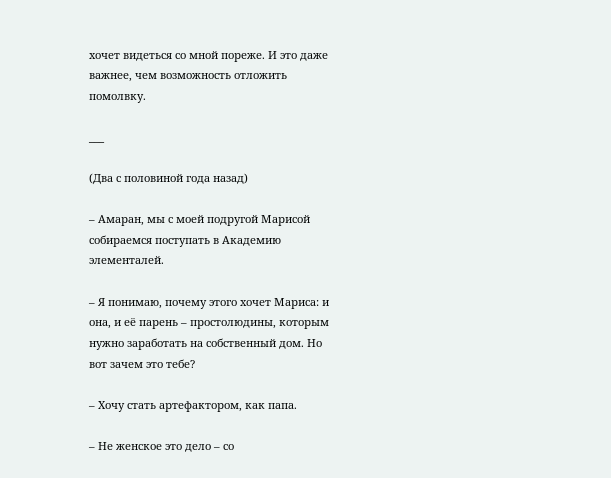хочет видеться со мной пореже. И это даже важнее, чем возможность отложить помолвку.

___

(Два с половиной года назад)

– Амаран, мы с моей подругой Марисой собираемся поступать в Академию элементалей.

– Я понимаю, почему этого хочет Мариса: и она, и её парень – простолюдины, которым нужно заработать на собственный дом. Но вот зачем это тебе?

– Хочу стать артефактором, как папа.

– Не женское это дело – со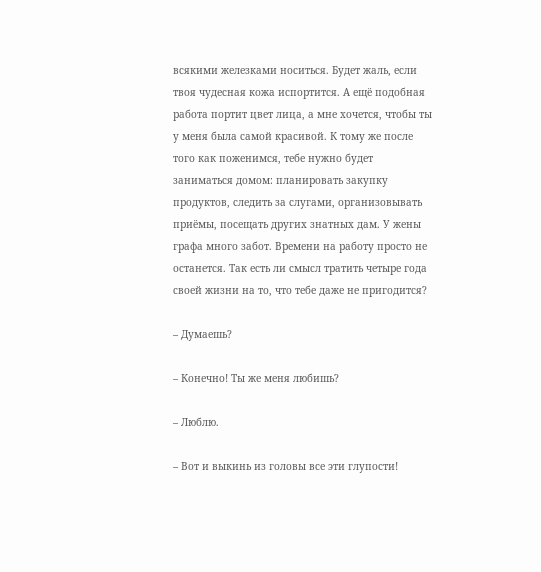всякими железками носиться. Будет жаль, если твоя чудесная кожа испортится. А ещё подобная работа портит цвет лица, а мне хочется, чтобы ты у меня была самой красивой. К тому же после того как поженимся, тебе нужно будет заниматься домом: планировать закупку продуктов, следить за слугами, организовывать приёмы, посещать других знатных дам. У жены графа много забот. Времени на работу просто не останется. Так есть ли смысл тратить четыре года своей жизни на то, что тебе даже не пригодится?

– Думаешь?

– Конечно! Ты же меня любишь?

– Люблю.

– Вот и выкинь из головы все эти глупости!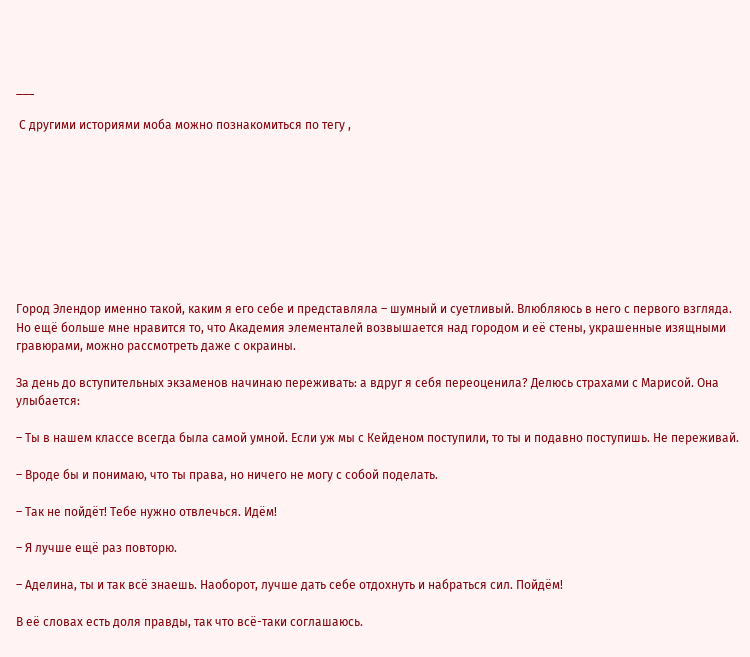___

 С другими историями моба можно познакомиться по тегу ,









Город Элендор именно такой, каким я его себе и представляла – шумный и суетливый. Влюбляюсь в него с первого взгляда. Но ещё больше мне нравится то, что Академия элементалей возвышается над городом и её стены, украшенные изящными гравюрами, можно рассмотреть даже с окраины.

За день до вступительных экзаменов начинаю переживать: а вдруг я себя переоценила? Делюсь страхами с Марисой. Она улыбается:

– Ты в нашем классе всегда была самой умной. Если уж мы с Кейденом поступили, то ты и подавно поступишь. Не переживай.

– Вроде бы и понимаю, что ты права, но ничего не могу с собой поделать.

– Так не пойдёт! Тебе нужно отвлечься. Идём!

– Я лучше ещё раз повторю.

– Аделина, ты и так всё знаешь. Наоборот, лучше дать себе отдохнуть и набраться сил. Пойдём!

В её словах есть доля правды, так что всё-таки соглашаюсь.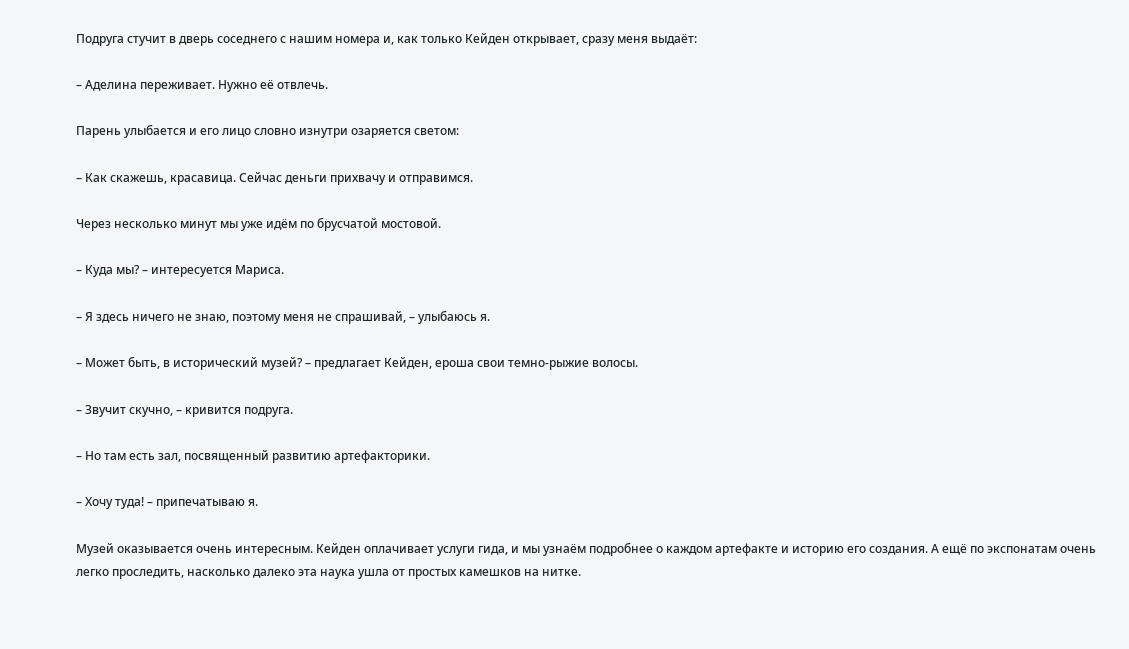Подруга стучит в дверь соседнего с нашим номера и, как только Кейден открывает, сразу меня выдаёт:

– Аделина переживает. Нужно её отвлечь.

Парень улыбается и его лицо словно изнутри озаряется светом:

– Как скажешь, красавица. Сейчас деньги прихвачу и отправимся.

Через несколько минут мы уже идём по брусчатой мостовой.

– Куда мы? – интересуется Мариса.

– Я здесь ничего не знаю, поэтому меня не спрашивай, – улыбаюсь я.

– Может быть, в исторический музей? – предлагает Кейден, ероша свои темно-рыжие волосы.

– Звучит скучно, – кривится подруга.

– Но там есть зал, посвященный развитию артефакторики.

– Хочу туда! – припечатываю я.

Музей оказывается очень интересным. Кейден оплачивает услуги гида, и мы узнаём подробнее о каждом артефакте и историю его создания. А ещё по экспонатам очень легко проследить, насколько далеко эта наука ушла от простых камешков на нитке.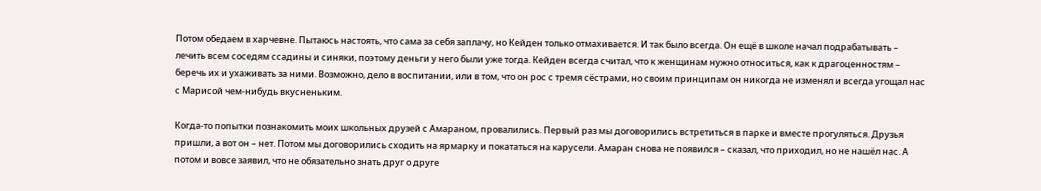Потом обедаем в харчевне. Пытаюсь настоять, что сама за себя заплачу, но Кейден только отмахивается. И так было всегда. Он ещё в школе начал подрабатывать – лечить всем соседям ссадины и синяки, поэтому деньги у него были уже тогда. Кейден всегда считал, что к женщинам нужно относиться, как к драгоценностям – беречь их и ухаживать за ними. Возможно, дело в воспитании, или в том, что он рос с тремя сёстрами, но своим принципам он никогда не изменял и всегда угощал нас с Марисой чем-нибудь вкусненьким.

Когда-то попытки познакомить моих школьных друзей с Амараном, провалились. Первый раз мы договорились встретиться в парке и вместе прогуляться. Друзья пришли, а вот он – нет. Потом мы договорились сходить на ярмарку и покататься на карусели. Амаран снова не появился – сказал, что приходил, но не нашёл нас. А потом и вовсе заявил, что не обязательно знать друг о друге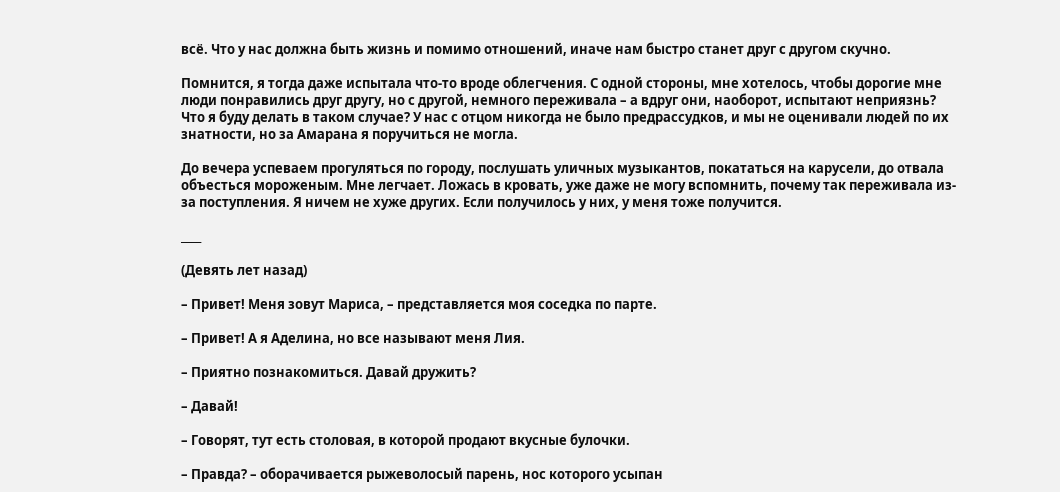всё. Что у нас должна быть жизнь и помимо отношений, иначе нам быстро станет друг с другом скучно.

Помнится, я тогда даже испытала что-то вроде облегчения. С одной стороны, мне хотелось, чтобы дорогие мне люди понравились друг другу, но с другой, немного переживала – а вдруг они, наоборот, испытают неприязнь? Что я буду делать в таком случае? У нас с отцом никогда не было предрассудков, и мы не оценивали людей по их знатности, но за Амарана я поручиться не могла.

До вечера успеваем прогуляться по городу, послушать уличных музыкантов, покататься на карусели, до отвала объесться мороженым. Мне легчает. Ложась в кровать, уже даже не могу вспомнить, почему так переживала из-за поступления. Я ничем не хуже других. Если получилось у них, у меня тоже получится.

____

(Девять лет назад)

– Привет! Меня зовут Мариса, – представляется моя соседка по парте.

– Привет! А я Аделина, но все называют меня Лия.

– Приятно познакомиться. Давай дружить?

– Давай!

– Говорят, тут есть столовая, в которой продают вкусные булочки.

– Правда? – оборачивается рыжеволосый парень, нос которого усыпан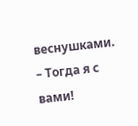веснушками. – Тогда я с вами!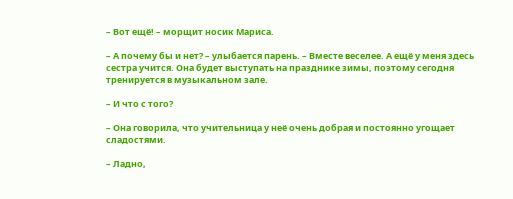– Вот ещё! – морщит носик Мариса.

– А почему бы и нет? – улыбается парень. – Вместе веселее. А ещё у меня здесь сестра учится. Она будет выступать на празднике зимы, поэтому сегодня тренируется в музыкальном зале.

– И что с того?

– Она говорила, что учительница у неё очень добрая и постоянно угощает сладостями.

– Ладно,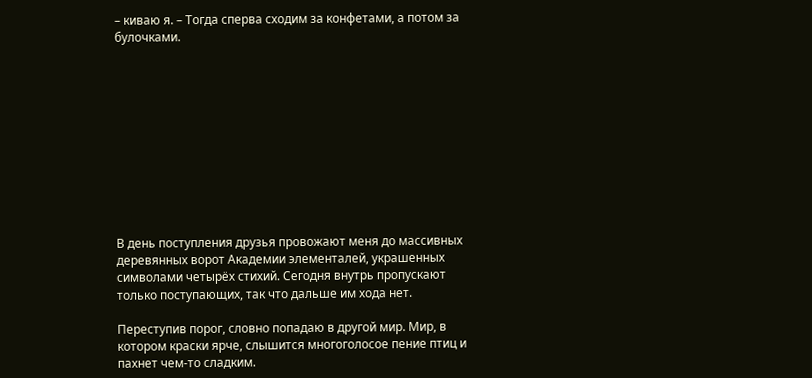– киваю я. – Тогда сперва сходим за конфетами, а потом за булочками.











В день поступления друзья провожают меня до массивных деревянных ворот Академии элементалей, украшенных символами четырёх стихий. Сегодня внутрь пропускают только поступающих, так что дальше им хода нет.

Переступив порог, словно попадаю в другой мир. Мир, в котором краски ярче, слышится многоголосое пение птиц и пахнет чем-то сладким.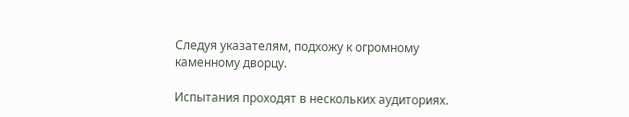Следуя указателям, подхожу к огромному каменному дворцу.

Испытания проходят в нескольких аудиториях.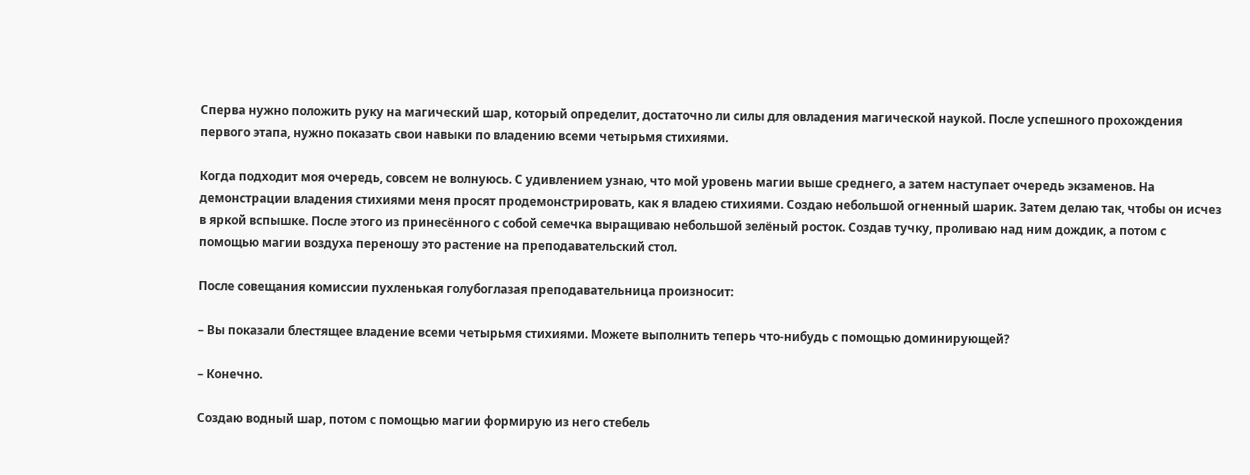Сперва нужно положить руку на магический шар, который определит, достаточно ли силы для овладения магической наукой. После успешного прохождения первого этапа, нужно показать свои навыки по владению всеми четырьмя стихиями.

Когда подходит моя очередь, совсем не волнуюсь. С удивлением узнаю, что мой уровень магии выше среднего, а затем наступает очередь экзаменов. На демонстрации владения стихиями меня просят продемонстрировать, как я владею стихиями. Создаю небольшой огненный шарик. Затем делаю так, чтобы он исчез в яркой вспышке. После этого из принесённого с собой семечка выращиваю небольшой зелёный росток. Создав тучку, проливаю над ним дождик, а потом с помощью магии воздуха переношу это растение на преподавательский стол.

После совещания комиссии пухленькая голубоглазая преподавательница произносит:

– Вы показали блестящее владение всеми четырьмя стихиями. Можете выполнить теперь что-нибудь с помощью доминирующей?

– Конечно.

Создаю водный шар, потом с помощью магии формирую из него стебель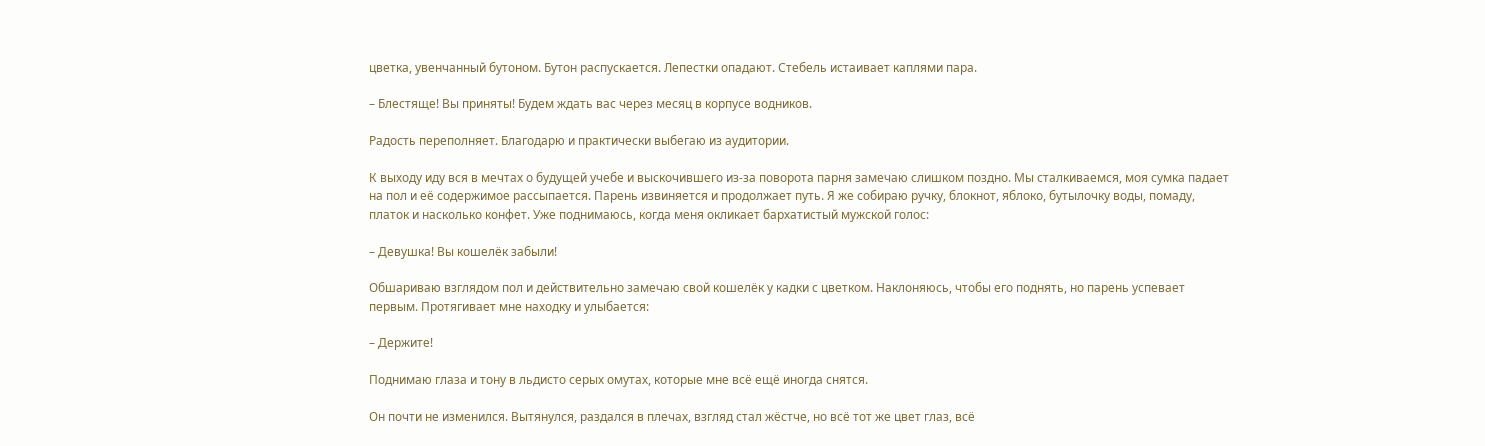цветка, увенчанный бутоном. Бутон распускается. Лепестки опадают. Стебель истаивает каплями пара.

– Блестяще! Вы приняты! Будем ждать вас через месяц в корпусе водников.

Радость переполняет. Благодарю и практически выбегаю из аудитории.

К выходу иду вся в мечтах о будущей учебе и выскочившего из-за поворота парня замечаю слишком поздно. Мы сталкиваемся, моя сумка падает на пол и её содержимое рассыпается. Парень извиняется и продолжает путь. Я же собираю ручку, блокнот, яблоко, бутылочку воды, помаду, платок и насколько конфет. Уже поднимаюсь, когда меня окликает бархатистый мужской голос:

– Девушка! Вы кошелёк забыли!

Обшариваю взглядом пол и действительно замечаю свой кошелёк у кадки с цветком. Наклоняюсь, чтобы его поднять, но парень успевает первым. Протягивает мне находку и улыбается:

– Держите!

Поднимаю глаза и тону в льдисто серых омутах, которые мне всё ещё иногда снятся.

Он почти не изменился. Вытянулся, раздался в плечах, взгляд стал жёстче, но всё тот же цвет глаз, всё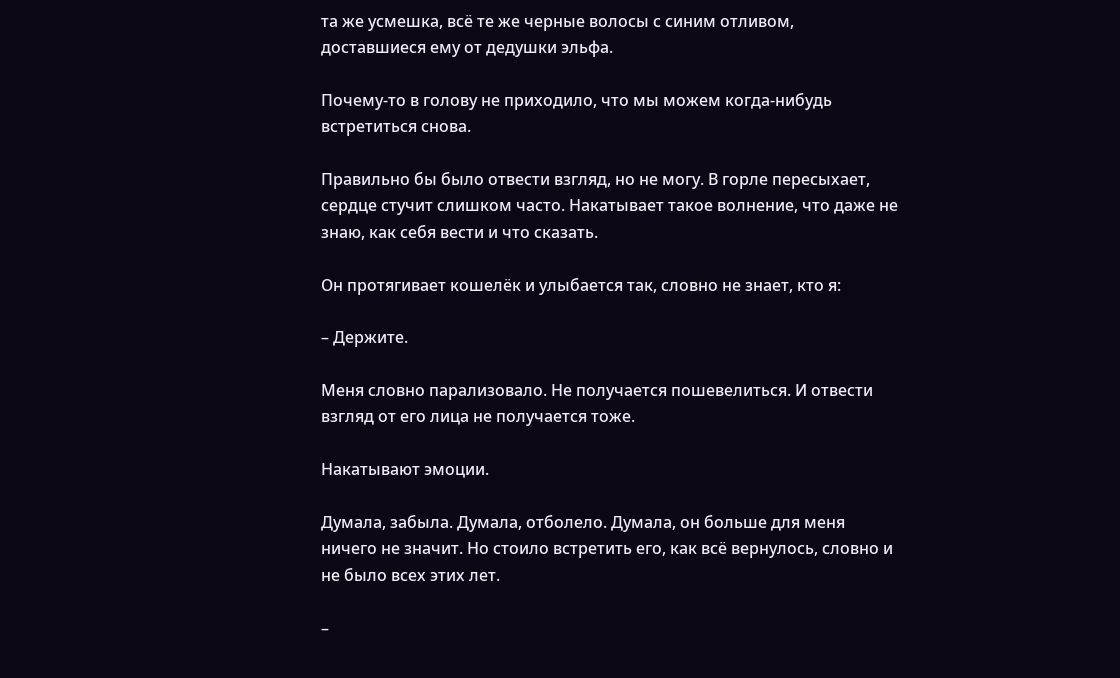та же усмешка, всё те же черные волосы с синим отливом, доставшиеся ему от дедушки эльфа.

Почему-то в голову не приходило, что мы можем когда-нибудь встретиться снова.

Правильно бы было отвести взгляд, но не могу. В горле пересыхает, сердце стучит слишком часто. Накатывает такое волнение, что даже не знаю, как себя вести и что сказать.

Он протягивает кошелёк и улыбается так, словно не знает, кто я:

– Держите.

Меня словно парализовало. Не получается пошевелиться. И отвести взгляд от его лица не получается тоже.

Накатывают эмоции.

Думала, забыла. Думала, отболело. Думала, он больше для меня ничего не значит. Но стоило встретить его, как всё вернулось, словно и не было всех этих лет.

–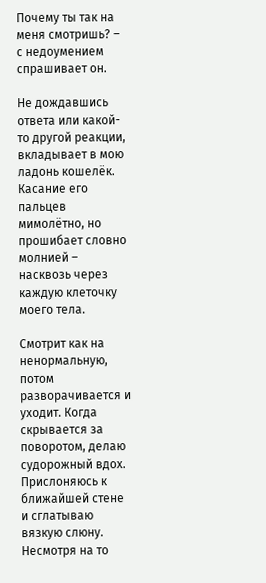Почему ты так на меня смотришь? – с недоумением спрашивает он.

Не дождавшись ответа или какой-то другой реакции, вкладывает в мою ладонь кошелёк. Касание его пальцев мимолётно, но прошибает словно молнией – насквозь через каждую клеточку моего тела.

Смотрит как на ненормальную, потом разворачивается и уходит. Когда скрывается за поворотом, делаю судорожный вдох. Прислоняюсь к ближайшей стене и сглатываю вязкую слюну. Несмотря на то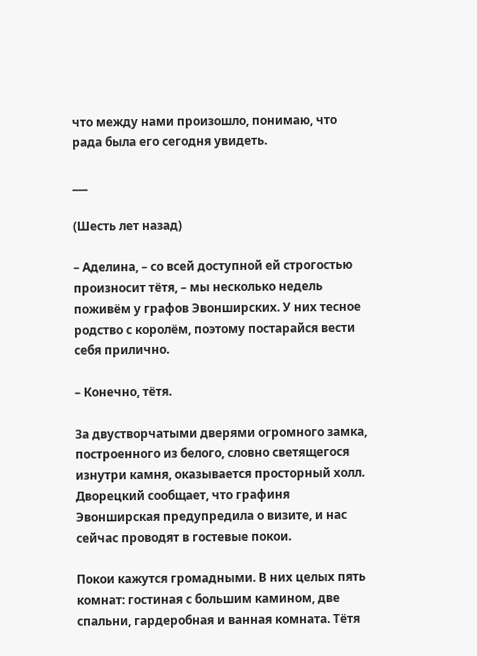что между нами произошло, понимаю, что рада была его сегодня увидеть.

___

(Шесть лет назад)

– Аделина, – со всей доступной ей строгостью произносит тётя, – мы несколько недель поживём у графов Эвонширских. У них тесное родство с королём, поэтому постарайся вести себя прилично.

– Конечно, тётя.

За двустворчатыми дверями огромного замка, построенного из белого, словно светящегося изнутри камня, оказывается просторный холл. Дворецкий сообщает, что графиня Эвонширская предупредила о визите, и нас сейчас проводят в гостевые покои.

Покои кажутся громадными. В них целых пять комнат: гостиная с большим камином, две спальни, гардеробная и ванная комната. Тётя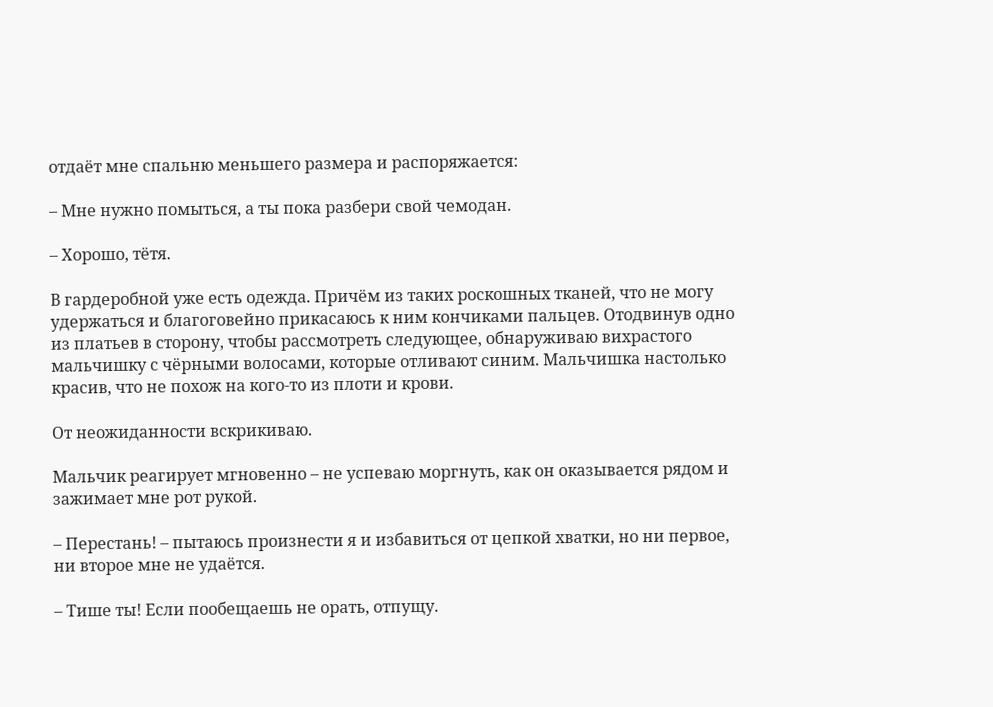отдаёт мне спальню меньшего размера и распоряжается:

– Мне нужно помыться, а ты пока разбери свой чемодан.

– Хорошо, тётя.

В гардеробной уже есть одежда. Причём из таких роскошных тканей, что не могу удержаться и благоговейно прикасаюсь к ним кончиками пальцев. Отодвинув одно из платьев в сторону, чтобы рассмотреть следующее, обнаруживаю вихрастого мальчишку с чёрными волосами, которые отливают синим. Мальчишка настолько красив, что не похож на кого-то из плоти и крови.

От неожиданности вскрикиваю.

Мальчик реагирует мгновенно – не успеваю моргнуть, как он оказывается рядом и зажимает мне рот рукой.

– Перестань! – пытаюсь произнести я и избавиться от цепкой хватки, но ни первое, ни второе мне не удаётся.

– Тише ты! Если пообещаешь не орать, отпущу.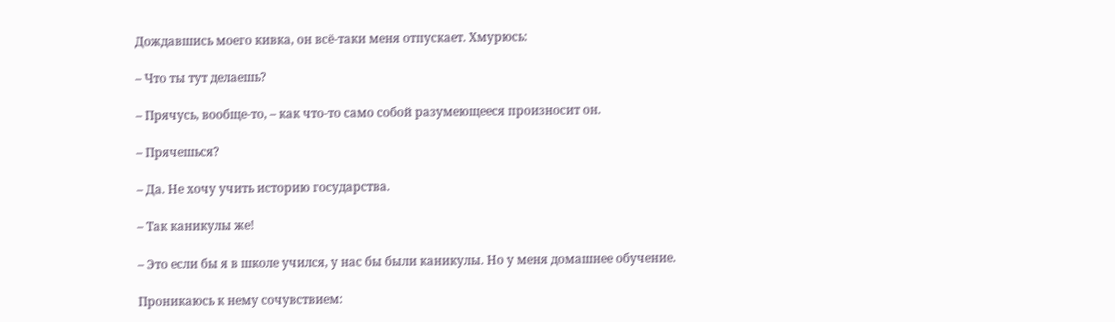Дождавшись моего кивка, он всё-таки меня отпускает. Хмурюсь:

– Что ты тут делаешь?

– Прячусь, вообще-то, – как что-то само собой разумеющееся произносит он.

– Прячешься?

– Да. Не хочу учить историю государства.

– Так каникулы же!

– Это если бы я в школе учился, у нас бы были каникулы. Но у меня домашнее обучение.

Проникаюсь к нему сочувствием: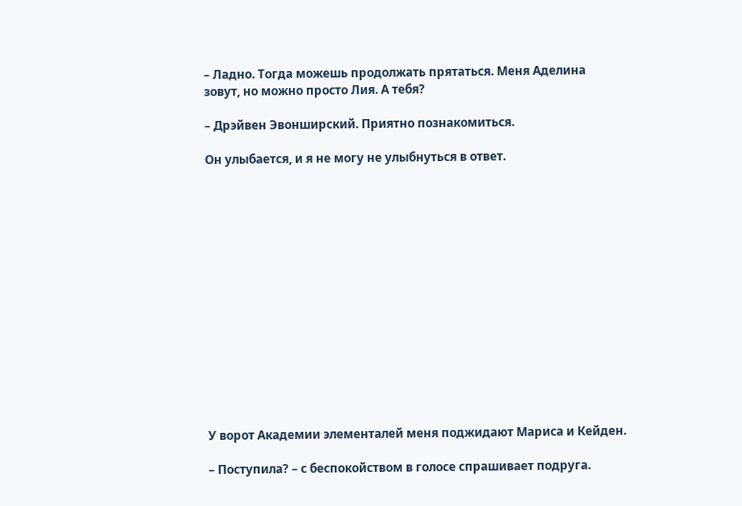– Ладно. Тогда можешь продолжать прятаться. Меня Аделина зовут, но можно просто Лия. А тебя?

– Дрэйвен Эвонширский. Приятно познакомиться.

Он улыбается, и я не могу не улыбнуться в ответ.















У ворот Академии элементалей меня поджидают Мариса и Кейден.

– Поступила? – с беспокойством в голосе спрашивает подруга.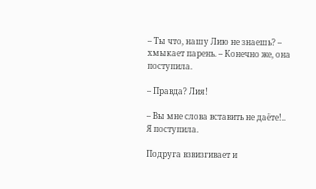– Ты что, нашу Лию не знаешь? – хмыкает парень. – Конечно же, она поступила.

– Правда? Лия!

– Вы мне слова вставить не даёте!.. Я поступила.

Подруга взвизгивает и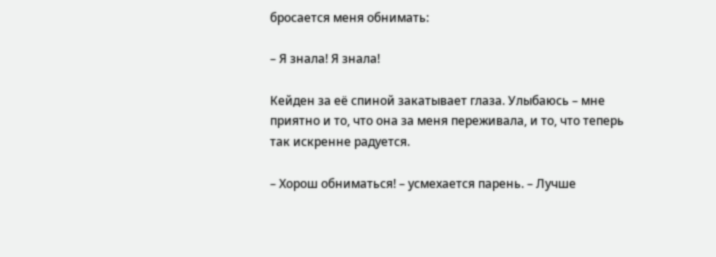бросается меня обнимать:

– Я знала! Я знала!

Кейден за её спиной закатывает глаза. Улыбаюсь – мне приятно и то, что она за меня переживала, и то, что теперь так искренне радуется.

– Хорош обниматься! – усмехается парень. – Лучше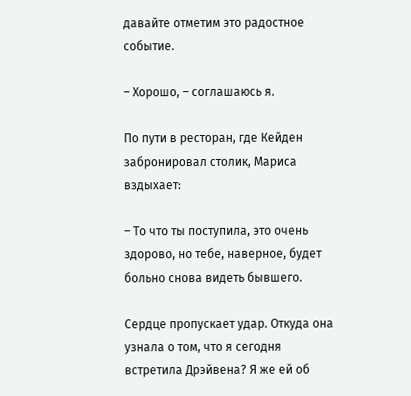давайте отметим это радостное событие.

– Хорошо, – соглашаюсь я.

По пути в ресторан, где Кейден забронировал столик, Мариса вздыхает:

– То что ты поступила, это очень здорово, но тебе, наверное, будет больно снова видеть бывшего.

Сердце пропускает удар. Откуда она узнала о том, что я сегодня встретила Дрэйвена? Я же ей об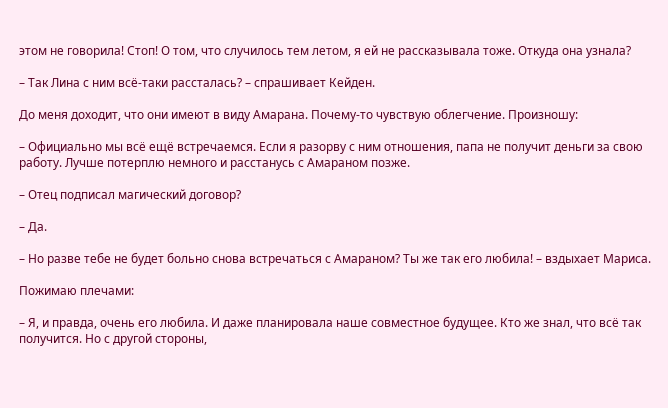этом не говорила! Стоп! О том, что случилось тем летом, я ей не рассказывала тоже. Откуда она узнала?

– Так Лина с ним всё-таки рассталась? – спрашивает Кейден.

До меня доходит, что они имеют в виду Амарана. Почему-то чувствую облегчение. Произношу:

– Официально мы всё ещё встречаемся. Если я разорву с ним отношения, папа не получит деньги за свою работу. Лучше потерплю немного и расстанусь с Амараном позже.

– Отец подписал магический договор?

– Да.

– Но разве тебе не будет больно снова встречаться с Амараном? Ты же так его любила! – вздыхает Мариса.

Пожимаю плечами:

– Я, и правда, очень его любила. И даже планировала наше совместное будущее. Кто же знал, что всё так получится. Но с другой стороны,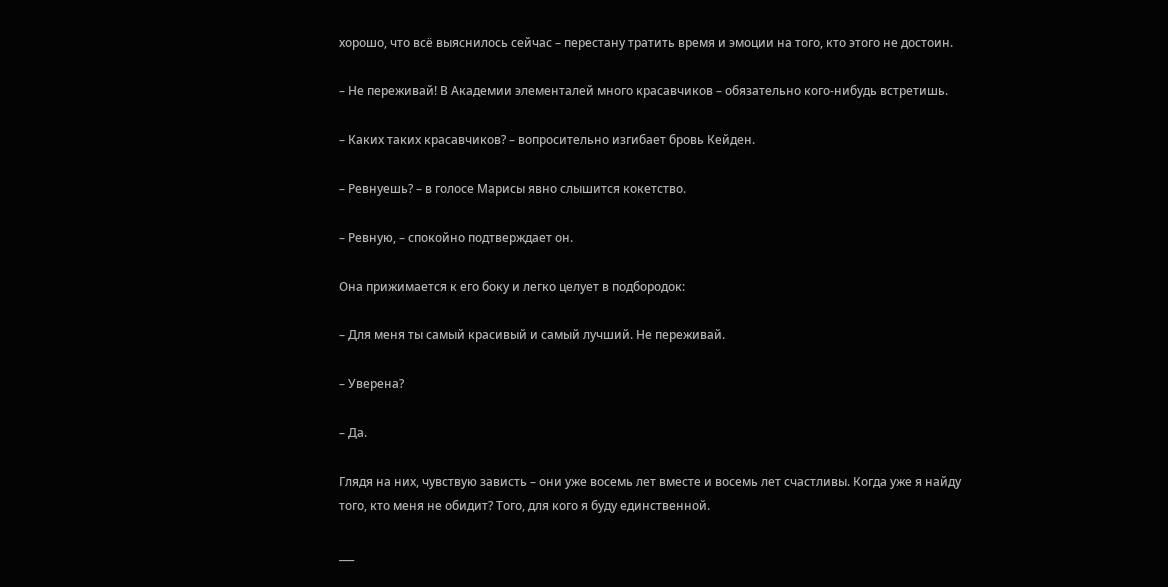хорошо, что всё выяснилось сейчас – перестану тратить время и эмоции на того, кто этого не достоин.

– Не переживай! В Академии элементалей много красавчиков – обязательно кого-нибудь встретишь.

– Каких таких красавчиков? – вопросительно изгибает бровь Кейден.

– Ревнуешь? – в голосе Марисы явно слышится кокетство.

– Ревную, – спокойно подтверждает он.

Она прижимается к его боку и легко целует в подбородок:

– Для меня ты самый красивый и самый лучший. Не переживай.

– Уверена?

– Да.

Глядя на них, чувствую зависть – они уже восемь лет вместе и восемь лет счастливы. Когда уже я найду того, кто меня не обидит? Того, для кого я буду единственной.

___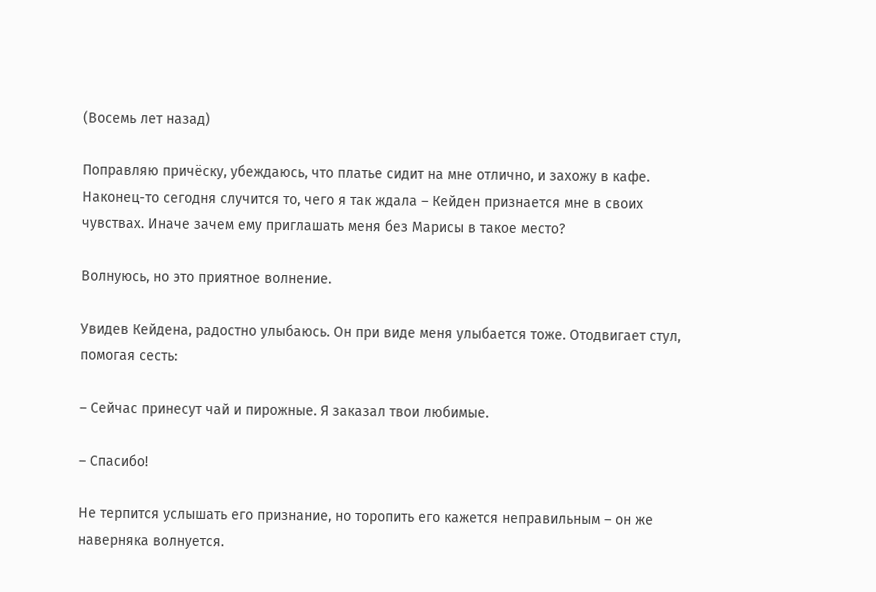(Восемь лет назад)

Поправляю причёску, убеждаюсь, что платье сидит на мне отлично, и захожу в кафе. Наконец-то сегодня случится то, чего я так ждала – Кейден признается мне в своих чувствах. Иначе зачем ему приглашать меня без Марисы в такое место?

Волнуюсь, но это приятное волнение.

Увидев Кейдена, радостно улыбаюсь. Он при виде меня улыбается тоже. Отодвигает стул, помогая сесть:

– Сейчас принесут чай и пирожные. Я заказал твои любимые.

– Спасибо!

Не терпится услышать его признание, но торопить его кажется неправильным – он же наверняка волнуется.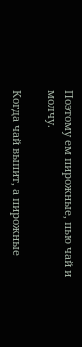Поэтому ем пирожные, пью чай и молчу.

Когда чай выпит, а пирожные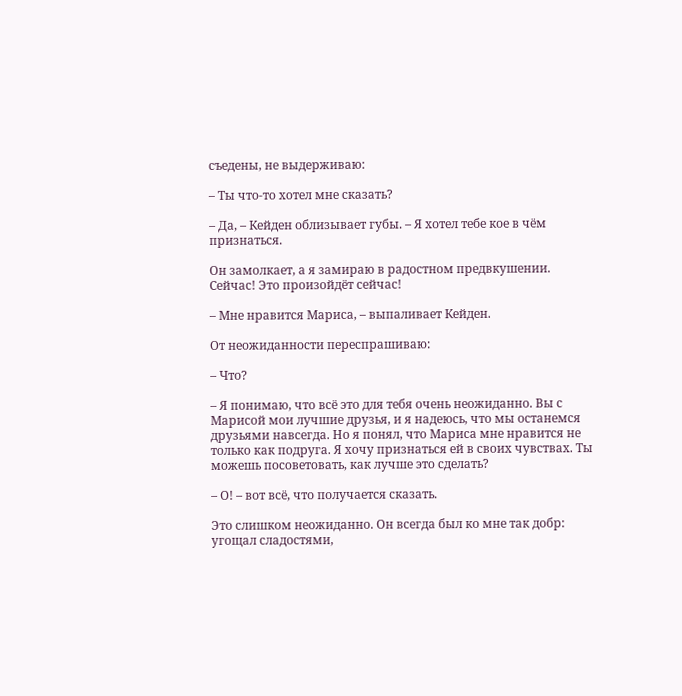съедены, не выдерживаю:

– Ты что-то хотел мне сказать?

– Да, – Кейден облизывает губы. – Я хотел тебе кое в чём признаться.

Он замолкает, а я замираю в радостном предвкушении. Сейчас! Это произойдёт сейчас!

– Мне нравится Мариса, – выпаливает Кейден.

От неожиданности переспрашиваю:

– Что?

– Я понимаю, что всё это для тебя очень неожиданно. Вы с Марисой мои лучшие друзья, и я надеюсь, что мы останемся друзьями навсегда. Но я понял, что Мариса мне нравится не только как подруга. Я хочу признаться ей в своих чувствах. Ты можешь посоветовать, как лучше это сделать?

– О! – вот всё, что получается сказать.

Это слишком неожиданно. Он всегда был ко мне так добр: угощал сладостями,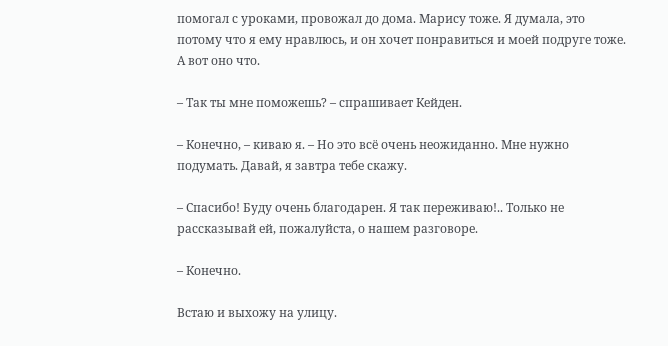помогал с уроками, провожал до дома. Марису тоже. Я думала, это потому что я ему нравлюсь, и он хочет понравиться и моей подруге тоже. А вот оно что.

– Так ты мне поможешь? – спрашивает Кейден.

– Конечно, – киваю я. – Но это всё очень неожиданно. Мне нужно подумать. Давай, я завтра тебе скажу.

– Спасибо! Буду очень благодарен. Я так переживаю!.. Только не рассказывай ей, пожалуйста, о нашем разговоре.

– Конечно.

Встаю и выхожу на улицу.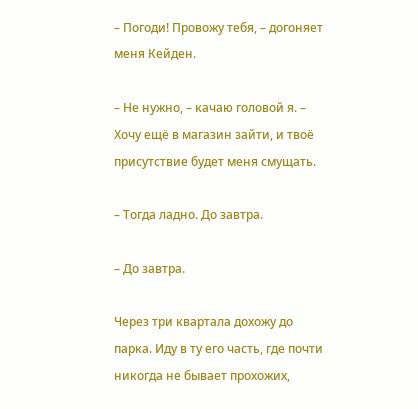– Погоди! Провожу тебя, – догоняет меня Кейден.

– Не нужно, – качаю головой я. – Хочу ещё в магазин зайти, и твоё присутствие будет меня смущать.

– Тогда ладно. До завтра.

– До завтра.

Через три квартала дохожу до парка. Иду в ту его часть, где почти никогда не бывает прохожих,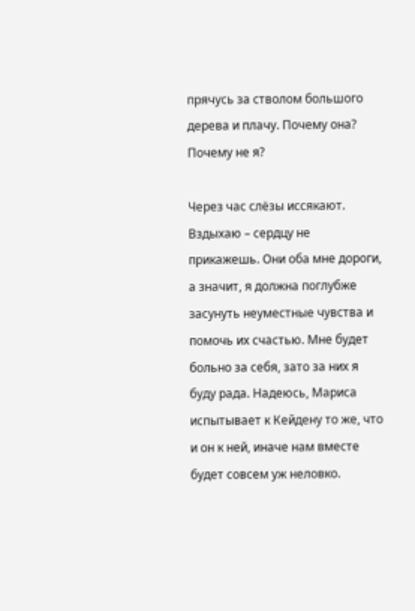прячусь за стволом большого дерева и плачу. Почему она? Почему не я?

Через час слёзы иссякают. Вздыхаю – сердцу не прикажешь. Они оба мне дороги, а значит, я должна поглубже засунуть неуместные чувства и помочь их счастью. Мне будет больно за себя, зато за них я буду рада. Надеюсь, Мариса испытывает к Кейдену то же, что и он к ней, иначе нам вместе будет совсем уж неловко.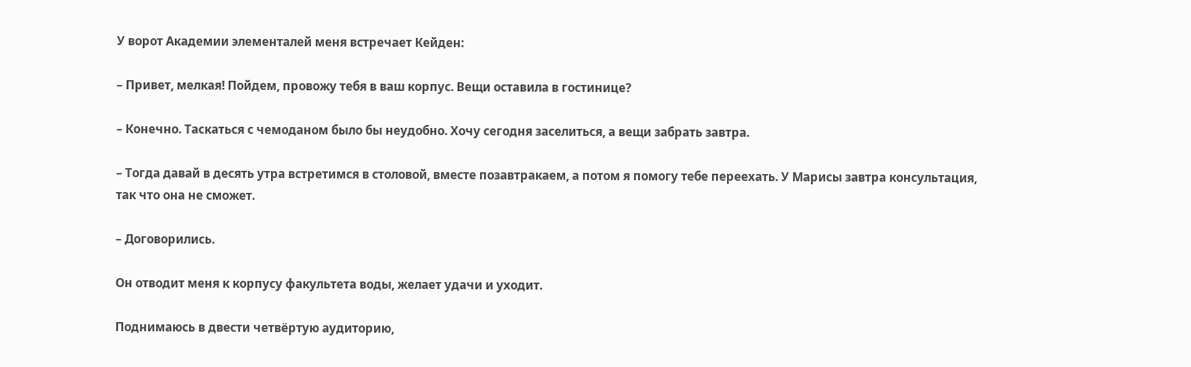У ворот Академии элементалей меня встречает Кейден:

– Привет, мелкая! Пойдем, провожу тебя в ваш корпус. Вещи оставила в гостинице?

– Конечно. Таскаться с чемоданом было бы неудобно. Хочу сегодня заселиться, а вещи забрать завтра.

– Тогда давай в десять утра встретимся в столовой, вместе позавтракаем, а потом я помогу тебе переехать. У Марисы завтра консультация, так что она не сможет.

– Договорились.

Он отводит меня к корпусу факультета воды, желает удачи и уходит.

Поднимаюсь в двести четвёртую аудиторию,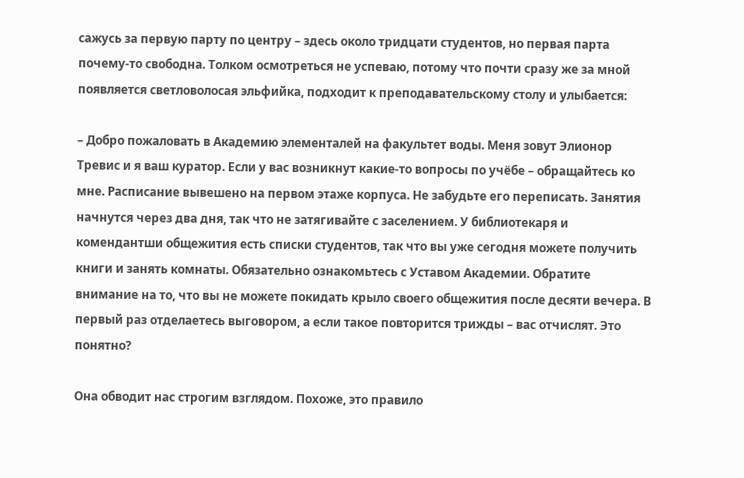сажусь за первую парту по центру – здесь около тридцати студентов, но первая парта почему-то свободна. Толком осмотреться не успеваю, потому что почти сразу же за мной появляется светловолосая эльфийка, подходит к преподавательскому столу и улыбается:

– Добро пожаловать в Академию элементалей на факультет воды. Меня зовут Элионор Тревис и я ваш куратор. Если у вас возникнут какие-то вопросы по учёбе – обращайтесь ко мне. Расписание вывешено на первом этаже корпуса. Не забудьте его переписать. Занятия начнутся через два дня, так что не затягивайте с заселением. У библиотекаря и комендантши общежития есть списки студентов, так что вы уже сегодня можете получить книги и занять комнаты. Обязательно ознакомьтесь с Уставом Академии. Обратите внимание на то, что вы не можете покидать крыло своего общежития после десяти вечера. В первый раз отделаетесь выговором, а если такое повторится трижды – вас отчислят. Это понятно?

Она обводит нас строгим взглядом. Похоже, это правило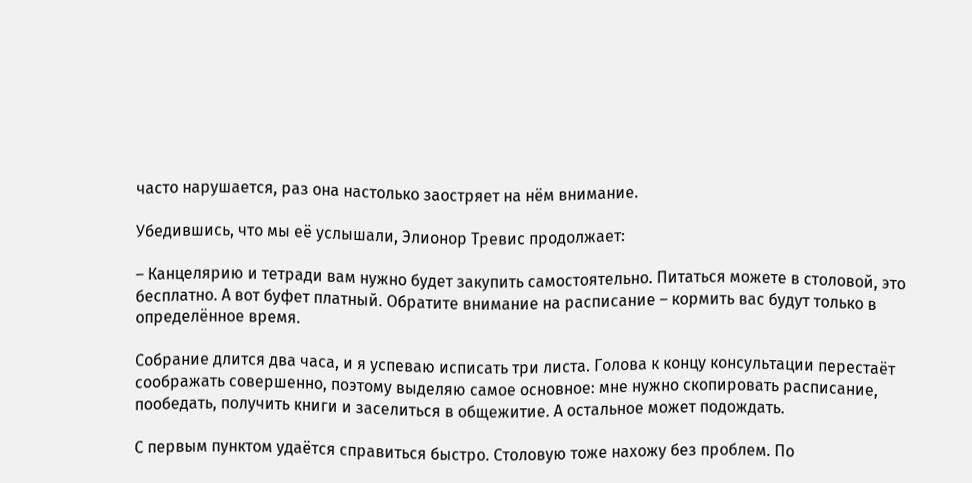часто нарушается, раз она настолько заостряет на нём внимание.

Убедившись, что мы её услышали, Элионор Тревис продолжает:

– Канцелярию и тетради вам нужно будет закупить самостоятельно. Питаться можете в столовой, это бесплатно. А вот буфет платный. Обратите внимание на расписание – кормить вас будут только в определённое время.

Собрание длится два часа, и я успеваю исписать три листа. Голова к концу консультации перестаёт соображать совершенно, поэтому выделяю самое основное: мне нужно скопировать расписание, пообедать, получить книги и заселиться в общежитие. А остальное может подождать.

С первым пунктом удаётся справиться быстро. Столовую тоже нахожу без проблем. По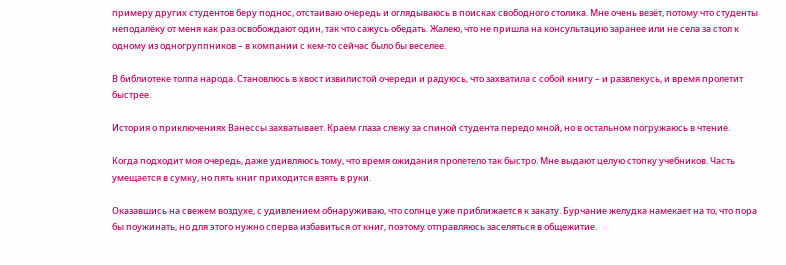примеру других студентов беру поднос, отстаиваю очередь и оглядываюсь в поисках свободного столика. Мне очень везёт, потому что студенты неподалёку от меня как раз освобождают один, так что сажусь обедать. Жалею, что не пришла на консультацию заранее или не села за стол к одному из одногруппников – в компании с кем-то сейчас было бы веселее.

В библиотеке толпа народа. Становлюсь в хвост извилистой очереди и радуюсь, что захватила с собой книгу – и развлекусь, и время пролетит быстрее.

История о приключениях Ванессы захватывает. Краем глаза слежу за спиной студента передо мной, но в остальном погружаюсь в чтение.

Когда подходит моя очередь, даже удивляюсь тому, что время ожидания пролетело так быстро. Мне выдают целую стопку учебников. Часть умещается в сумку, но пять книг приходится взять в руки.

Оказавшись на свежем воздухе, с удивлением обнаруживаю, что солнце уже приближается к закату. Бурчание желудка намекает на то, что пора бы поужинать, но для этого нужно сперва избавиться от книг, поэтому отправляюсь заселяться в общежитие.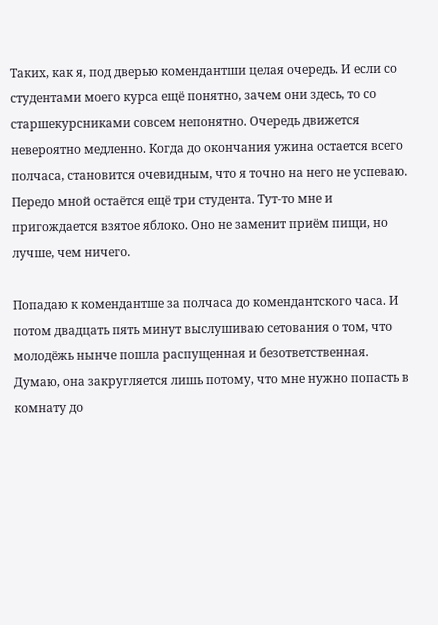Таких, как я, под дверью комендантши целая очередь. И если со студентами моего курса ещё понятно, зачем они здесь, то со старшекурсниками совсем непонятно. Очередь движется невероятно медленно. Когда до окончания ужина остается всего полчаса, становится очевидным, что я точно на него не успеваю. Передо мной остаётся ещё три студента. Тут-то мне и пригождается взятое яблоко. Оно не заменит приём пищи, но лучше, чем ничего.

Попадаю к комендантше за полчаса до комендантского часа. И потом двадцать пять минут выслушиваю сетования о том, что молодёжь нынче пошла распущенная и безответственная. Думаю, она закругляется лишь потому, что мне нужно попасть в комнату до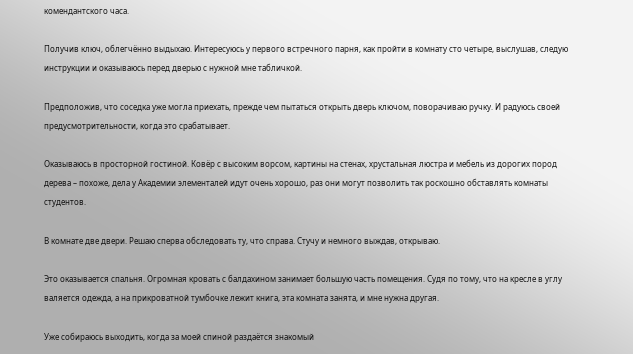комендантского часа.

Получив ключ, облегчённо выдыхаю. Интересуюсь у первого встречного парня, как пройти в комнату сто четыре, выслушав, следую инструкции и оказываюсь перед дверью с нужной мне табличкой.

Предположив, что соседка уже могла приехать, прежде чем пытаться открыть дверь ключом, поворачиваю ручку. И радуюсь своей предусмотрительности, когда это срабатывает.

Оказываюсь в просторной гостиной. Ковёр с высоким ворсом, картины на стенах, хрустальная люстра и мебель из дорогих пород дерева – похоже, дела у Академии элементалей идут очень хорошо, раз они могут позволить так роскошно обставлять комнаты студентов.

В комнате две двери. Решаю сперва обследовать ту, что справа. Стучу и немного выждав, открываю.

Это оказывается спальня. Огромная кровать с балдахином занимает большую часть помещения. Судя по тому, что на кресле в углу валяется одежда, а на прикроватной тумбочке лежит книга, эта комната занята, и мне нужна другая.

Уже собираюсь выходить, когда за моей спиной раздаётся знакомый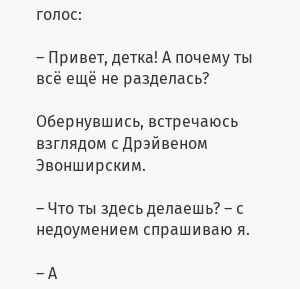голос:

– Привет, детка! А почему ты всё ещё не разделась?

Обернувшись, встречаюсь взглядом с Дрэйвеном Эвонширским.

– Что ты здесь делаешь? – с недоумением спрашиваю я.

– А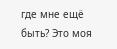где мне ещё быть? Это моя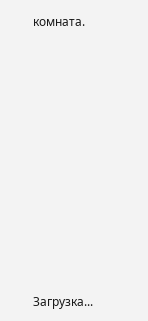комната.













Загрузка...